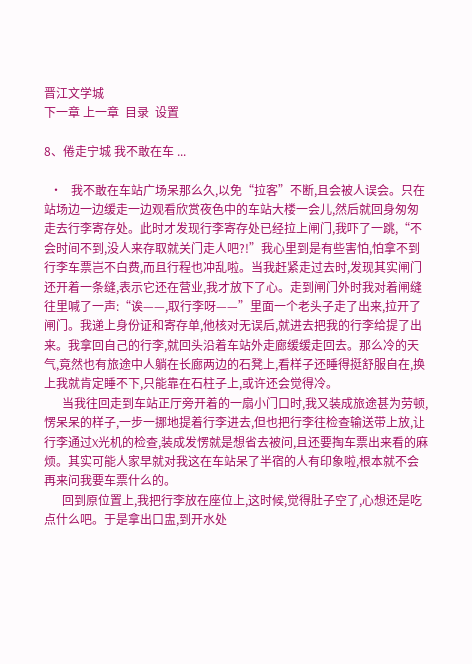晋江文学城
下一章 上一章  目录  设置

8、倦走宁城 我不敢在车 ...

  •   我不敢在车站广场呆那么久,以免“拉客”不断,且会被人误会。只在站场边一边缓走一边观看欣赏夜色中的车站大楼一会儿,然后就回身匆匆走去行李寄存处。此时才发现行李寄存处已经拉上闸门,我吓了一跳,“不会时间不到,没人来存取就关门走人吧?!”我心里到是有些害怕,怕拿不到行李车票岂不白费,而且行程也冲乱啦。当我赶紧走过去时,发现其实闸门还开着一条缝,表示它还在营业,我才放下了心。走到闸门外时我对着闸缝往里喊了一声:“诶——,取行李呀——”里面一个老头子走了出来,拉开了闸门。我递上身份证和寄存单,他核对无误后,就进去把我的行李给提了出来。我拿回自己的行李,就回头沿着车站外走廊缓缓走回去。那么冷的天气,竟然也有旅途中人躺在长廊两边的石凳上,看样子还睡得挺舒服自在,换上我就肯定睡不下,只能靠在石柱子上,或许还会觉得冷。
      当我往回走到车站正厅旁开着的一扇小门口时,我又装成旅途甚为劳顿,愣呆呆的样子,一步一挪地提着行李进去,但也把行李往检查输送带上放,让行李通过X光机的检查,装成发愣就是想省去被问,且还要掏车票出来看的麻烦。其实可能人家早就对我这在车站呆了半宿的人有印象啦,根本就不会再来问我要车票什么的。
      回到原位置上,我把行李放在座位上,这时候,觉得肚子空了,心想还是吃点什么吧。于是拿出口盅,到开水处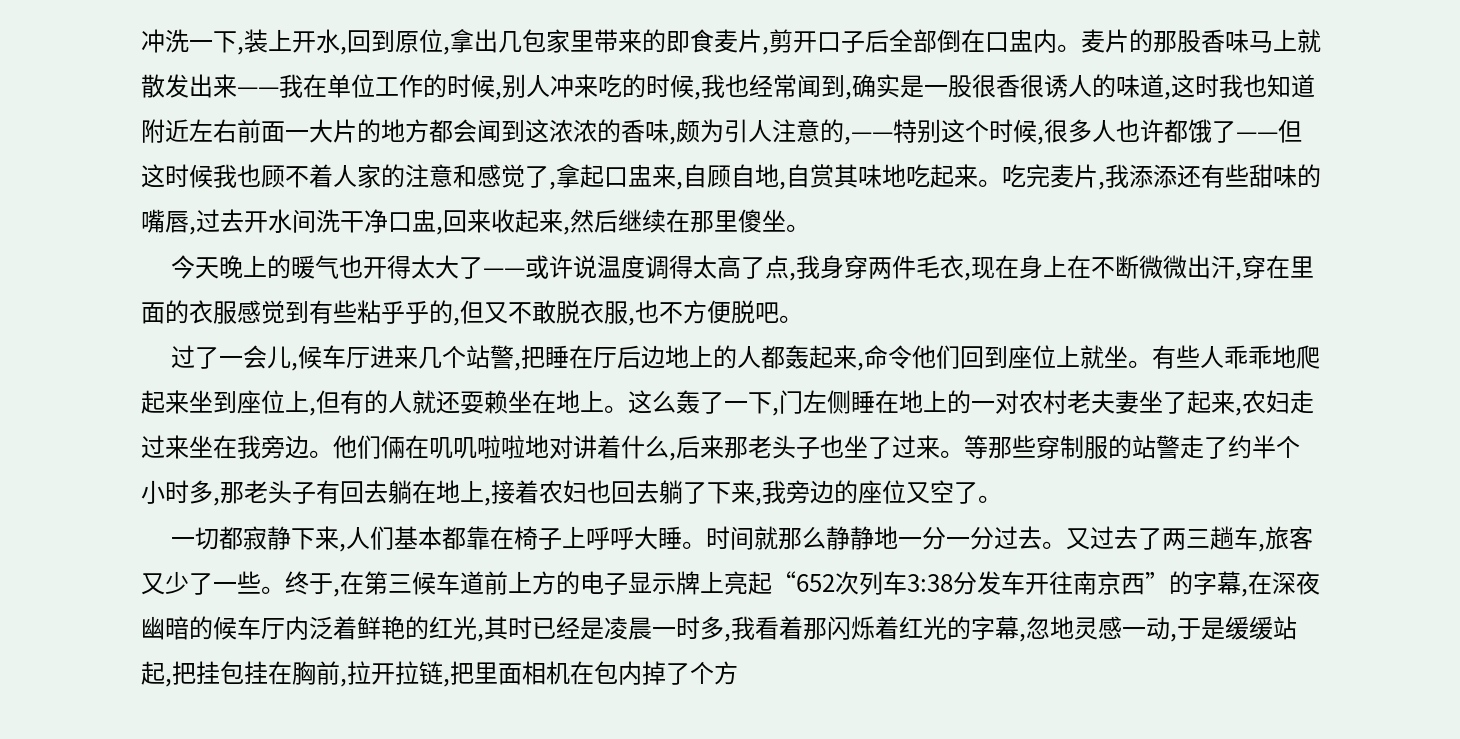冲洗一下,装上开水,回到原位,拿出几包家里带来的即食麦片,剪开口子后全部倒在口盅内。麦片的那股香味马上就散发出来——我在单位工作的时候,别人冲来吃的时候,我也经常闻到,确实是一股很香很诱人的味道,这时我也知道附近左右前面一大片的地方都会闻到这浓浓的香味,颇为引人注意的,——特别这个时候,很多人也许都饿了——但这时候我也顾不着人家的注意和感觉了,拿起口盅来,自顾自地,自赏其味地吃起来。吃完麦片,我添添还有些甜味的嘴唇,过去开水间洗干净口盅,回来收起来,然后继续在那里傻坐。
      今天晚上的暖气也开得太大了——或许说温度调得太高了点,我身穿两件毛衣,现在身上在不断微微出汗,穿在里面的衣服感觉到有些粘乎乎的,但又不敢脱衣服,也不方便脱吧。
      过了一会儿,候车厅进来几个站警,把睡在厅后边地上的人都轰起来,命令他们回到座位上就坐。有些人乖乖地爬起来坐到座位上,但有的人就还耍赖坐在地上。这么轰了一下,门左侧睡在地上的一对农村老夫妻坐了起来,农妇走过来坐在我旁边。他们倆在叽叽啦啦地对讲着什么,后来那老头子也坐了过来。等那些穿制服的站警走了约半个小时多,那老头子有回去躺在地上,接着农妇也回去躺了下来,我旁边的座位又空了。
      一切都寂静下来,人们基本都靠在椅子上呼呼大睡。时间就那么静静地一分一分过去。又过去了两三趟车,旅客又少了一些。终于,在第三候车道前上方的电子显示牌上亮起“652次列车3:38分发车开往南京西”的字幕,在深夜幽暗的候车厅内泛着鲜艳的红光,其时已经是凌晨一时多,我看着那闪烁着红光的字幕,忽地灵感一动,于是缓缓站起,把挂包挂在胸前,拉开拉链,把里面相机在包内掉了个方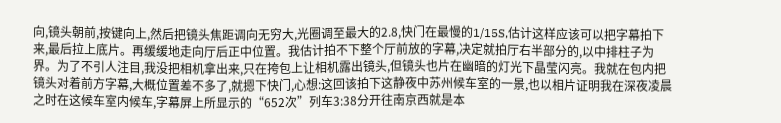向,镜头朝前,按键向上,然后把镜头焦距调向无穷大,光圈调至最大的2.8,快门在最慢的1/15S,估计这样应该可以把字幕拍下来,最后拉上底片。再缓缓地走向厅后正中位置。我估计拍不下整个厅前放的字幕,决定就拍厅右半部分的,以中排柱子为界。为了不引人注目,我没把相机拿出来,只在挎包上让相机露出镜头,但镜头也片在幽暗的灯光下晶莹闪亮。我就在包内把镜头对着前方字幕,大概位置差不多了,就摁下快门,心想:这回该拍下这静夜中苏州候车室的一景,也以相片证明我在深夜凌晨之时在这候车室内候车,字幕屏上所显示的“652次”列车3:38分开往南京西就是本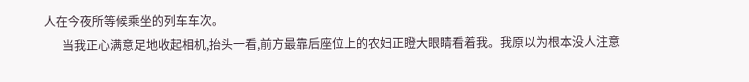人在今夜所等候乘坐的列车车次。
      当我正心满意足地收起相机,抬头一看,前方最靠后座位上的农妇正瞪大眼睛看着我。我原以为根本没人注意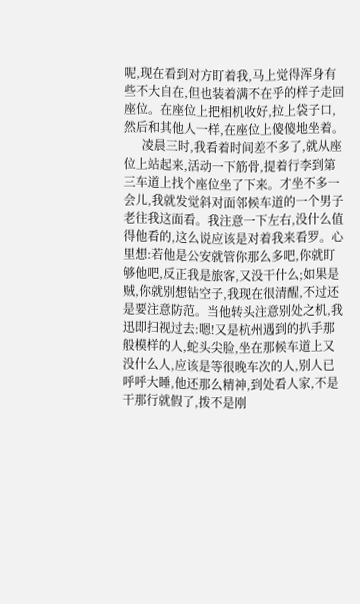呢,现在看到对方盯着我,马上觉得浑身有些不大自在,但也装着满不在乎的样子走回座位。在座位上把相机收好,拉上袋子口,然后和其他人一样,在座位上傻傻地坐着。
      凌晨三时,我看着时间差不多了,就从座位上站起来,活动一下筋骨,提着行李到第三车道上找个座位坐了下来。才坐不多一会儿,我就发觉斜对面邻候车道的一个男子老往我这面看。我注意一下左右,没什么值得他看的,这么说应该是对着我来看罗。心里想:若他是公安就管你那么多吧,你就盯够他吧,反正我是旅客,又没干什么;如果是贼,你就别想钻空子,我现在很清醒,不过还是要注意防范。当他转头注意别处之机,我迅即扫视过去:嗯!又是杭州遇到的扒手那般模样的人,蛇头尖脸,坐在那候车道上又没什么人,应该是等很晚车次的人,别人已呼呼大睡,他还那么精神,到处看人家,不是干那行就假了,拨不是刚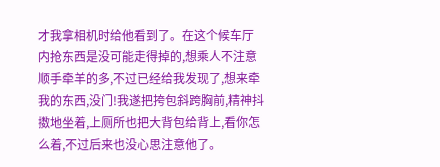才我拿相机时给他看到了。在这个候车厅内抢东西是没可能走得掉的,想乘人不注意顺手牵羊的多,不过已经给我发现了,想来牵我的东西,没门!我遂把挎包斜跨胸前,精神抖擞地坐着,上厕所也把大背包给背上,看你怎么着,不过后来也没心思注意他了。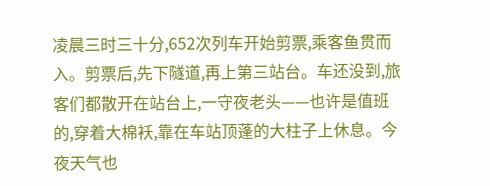凌晨三时三十分,652次列车开始剪票,乘客鱼贯而入。剪票后,先下隧道,再上第三站台。车还没到,旅客们都散开在站台上,一守夜老头——也许是值班的,穿着大棉袄,靠在车站顶蓬的大柱子上休息。今夜天气也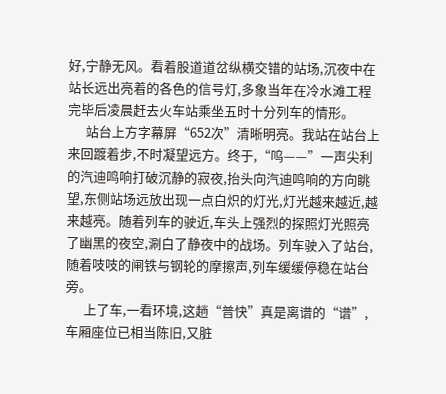好,宁静无风。看着股道道岔纵横交错的站场,沉夜中在站长远出亮着的各色的信号灯,多象当年在冷水滩工程完毕后凌晨赶去火车站乘坐五时十分列车的情形。
      站台上方字幕屏“652次”清晰明亮。我站在站台上来回踱着步,不时凝望远方。终于,“呜——”一声尖利的汽迪鸣响打破沉静的寂夜,抬头向汽迪鸣响的方向眺望,东侧站场远放出现一点白炽的灯光,灯光越来越近,越来越亮。随着列车的驶近,车头上强烈的探照灯光照亮了幽黑的夜空,涮白了静夜中的战场。列车驶入了站台,随着吱吱的闸铁与钢轮的摩擦声,列车缓缓停稳在站台旁。
      上了车,一看环境,这趟“普快”真是离谱的“谱”,车厢座位已相当陈旧,又脏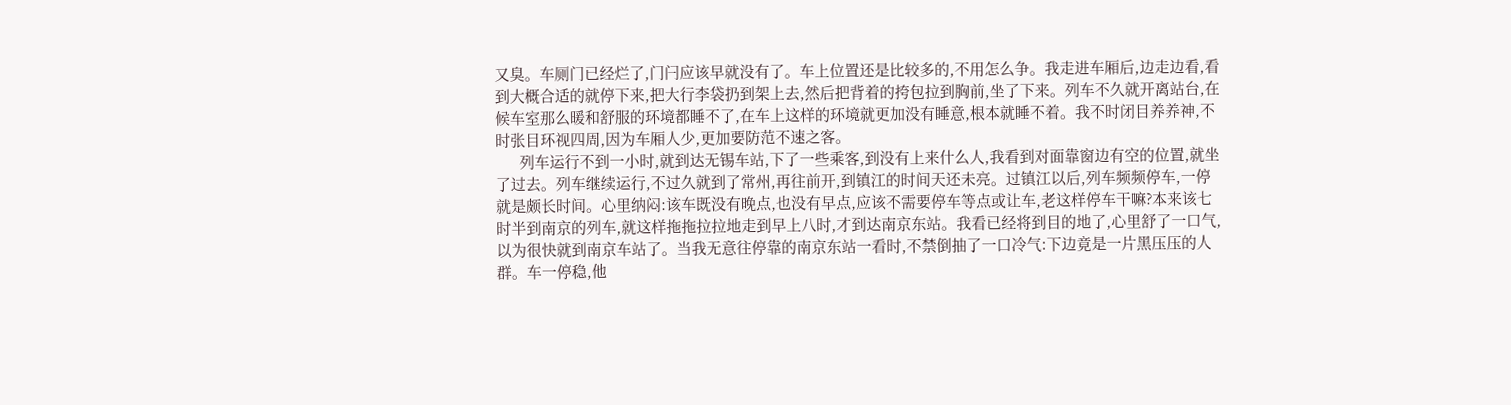又臭。车厕门已经烂了,门闩应该早就没有了。车上位置还是比较多的,不用怎么争。我走进车厢后,边走边看,看到大概合适的就停下来,把大行李袋扔到架上去,然后把背着的挎包拉到胸前,坐了下来。列车不久就开离站台,在候车室那么暖和舒服的环境都睡不了,在车上这样的环境就更加没有睡意,根本就睡不着。我不时闭目养养神,不时张目环视四周,因为车厢人少,更加要防范不速之客。
      列车运行不到一小时,就到达无锡车站,下了一些乘客,到没有上来什么人,我看到对面靠窗边有空的位置,就坐了过去。列车继续运行,不过久就到了常州,再往前开,到镇江的时间天还未亮。过镇江以后,列车频频停车,一停就是颇长时间。心里纳闷:该车既没有晚点,也没有早点,应该不需要停车等点或让车,老这样停车干嘛?本来该七时半到南京的列车,就这样拖拖拉拉地走到早上八时,才到达南京东站。我看已经将到目的地了,心里舒了一口气,以为很快就到南京车站了。当我无意往停靠的南京东站一看时,不禁倒抽了一口冷气:下边竟是一片黑压压的人群。车一停稳,他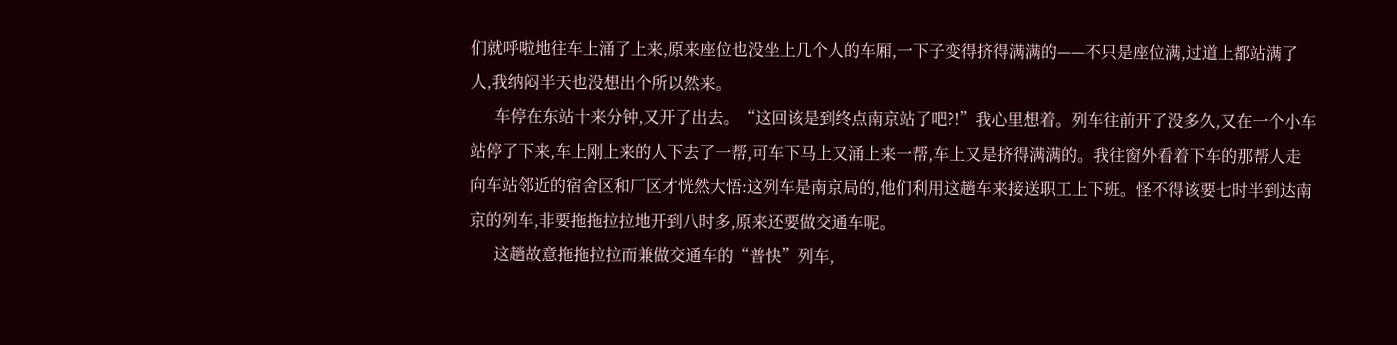们就呼啦地往车上涌了上来,原来座位也没坐上几个人的车厢,一下子变得挤得满满的——不只是座位满,过道上都站满了人,我纳闷半天也没想出个所以然来。
      车停在东站十来分钟,又开了出去。“这回该是到终点南京站了吧?!”我心里想着。列车往前开了没多久,又在一个小车站停了下来,车上刚上来的人下去了一帮,可车下马上又涌上来一帮,车上又是挤得满满的。我往窗外看着下车的那帮人走向车站邻近的宿舍区和厂区才恍然大悟:这列车是南京局的,他们利用这趟车来接送职工上下班。怪不得该要七时半到达南京的列车,非要拖拖拉拉地开到八时多,原来还要做交通车呢。
      这趟故意拖拖拉拉而兼做交通车的“普快”列车,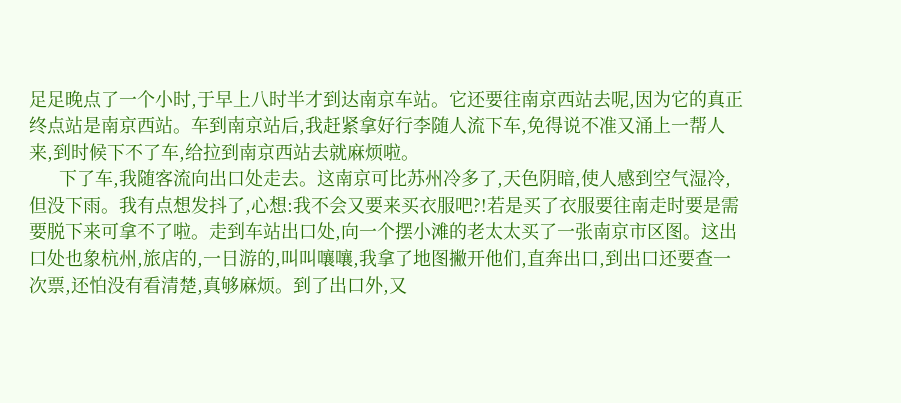足足晚点了一个小时,于早上八时半才到达南京车站。它还要往南京西站去呢,因为它的真正终点站是南京西站。车到南京站后,我赶紧拿好行李随人流下车,免得说不准又涌上一帮人来,到时候下不了车,给拉到南京西站去就麻烦啦。
      下了车,我随客流向出口处走去。这南京可比苏州冷多了,天色阴暗,使人感到空气湿冷,但没下雨。我有点想发抖了,心想:我不会又要来买衣服吧?!若是买了衣服要往南走时要是需要脱下来可拿不了啦。走到车站出口处,向一个摆小滩的老太太买了一张南京市区图。这出口处也象杭州,旅店的,一日游的,叫叫嚷嚷,我拿了地图撇开他们,直奔出口,到出口还要查一次票,还怕没有看清楚,真够麻烦。到了出口外,又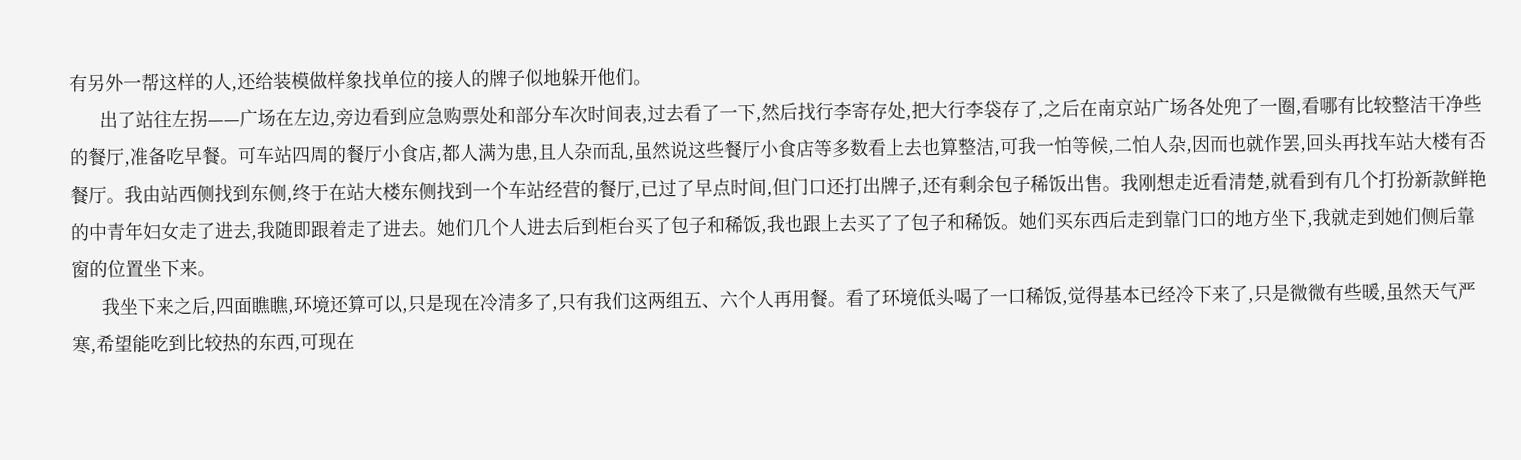有另外一帮这样的人,还给装模做样象找单位的接人的牌子似地躲开他们。
      出了站往左拐——广场在左边,旁边看到应急购票处和部分车次时间表,过去看了一下,然后找行李寄存处,把大行李袋存了,之后在南京站广场各处兜了一圈,看哪有比较整洁干净些的餐厅,准备吃早餐。可车站四周的餐厅小食店,都人满为患,且人杂而乱,虽然说这些餐厅小食店等多数看上去也算整洁,可我一怕等候,二怕人杂,因而也就作罢,回头再找车站大楼有否餐厅。我由站西侧找到东侧,终于在站大楼东侧找到一个车站经营的餐厅,已过了早点时间,但门口还打出牌子,还有剩余包子稀饭出售。我刚想走近看清楚,就看到有几个打扮新款鲜艳的中青年妇女走了进去,我随即跟着走了进去。她们几个人进去后到柜台买了包子和稀饭,我也跟上去买了了包子和稀饭。她们买东西后走到靠门口的地方坐下,我就走到她们侧后靠窗的位置坐下来。
      我坐下来之后,四面瞧瞧,环境还算可以,只是现在冷清多了,只有我们这两组五、六个人再用餐。看了环境低头喝了一口稀饭,觉得基本已经冷下来了,只是微微有些暖,虽然天气严寒,希望能吃到比较热的东西,可现在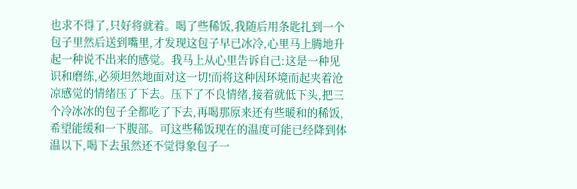也求不得了,只好将就着。喝了些稀饭,我随后用条匙扎到一个包子里然后送到嘴里,才发现这包子早已冰冷,心里马上腾地升起一种说不出来的感觉。我马上从心里告诉自己:这是一种见识和磨练,必须坦然地面对这一切!而将这种因环境而起夹着沧凉感觉的情绪压了下去。压下了不良情绪,接着就低下头,把三个冷冰冰的包子全都吃了下去,再喝那原来还有些暖和的稀饭,希望能缓和一下腹部。可这些稀饭现在的温度可能已经降到体温以下,喝下去虽然还不觉得象包子一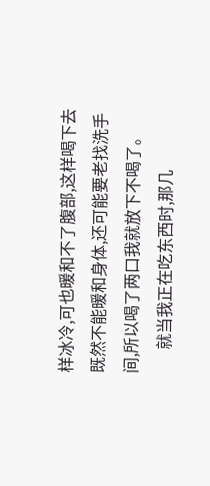样冰冷,可也暖和不了腹部,这样喝下去既然不能暖和身体,还可能要老找洗手间,所以喝了两口我就放下不喝了。
      就当我正在吃东西时,那几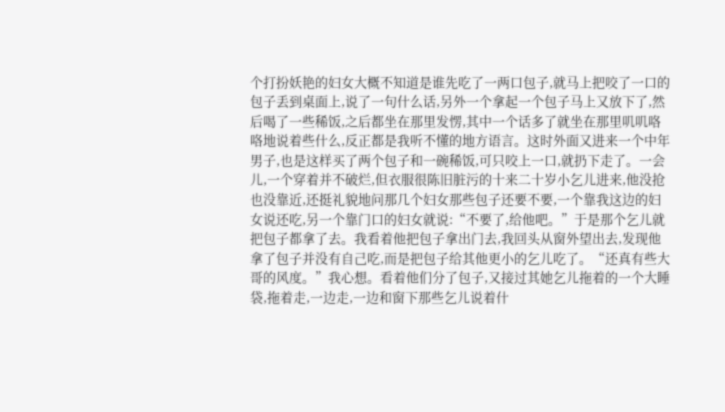个打扮妖艳的妇女大概不知道是谁先吃了一两口包子,就马上把咬了一口的包子丢到桌面上,说了一句什么话,另外一个拿起一个包子马上又放下了,然后喝了一些稀饭,之后都坐在那里发愣,其中一个话多了就坐在那里叽叽咯咯地说着些什么,反正都是我听不懂的地方语言。这时外面又进来一个中年男子,也是这样买了两个包子和一碗稀饭,可只咬上一口,就扔下走了。一会儿,一个穿着并不破烂,但衣服很陈旧脏污的十来二十岁小乞儿进来,他没抢也没靠近,还挺礼貌地问那几个妇女那些包子还要不要,一个靠我这边的妇女说还吃,另一个靠门口的妇女就说:“不要了,给他吧。”于是那个乞儿就把包子都拿了去。我看着他把包子拿出门去,我回头从窗外望出去,发现他拿了包子并没有自己吃,而是把包子给其他更小的乞儿吃了。“还真有些大哥的风度。”我心想。看着他们分了包子,又接过其她乞儿拖着的一个大睡袋,拖着走,一边走,一边和窗下那些乞儿说着什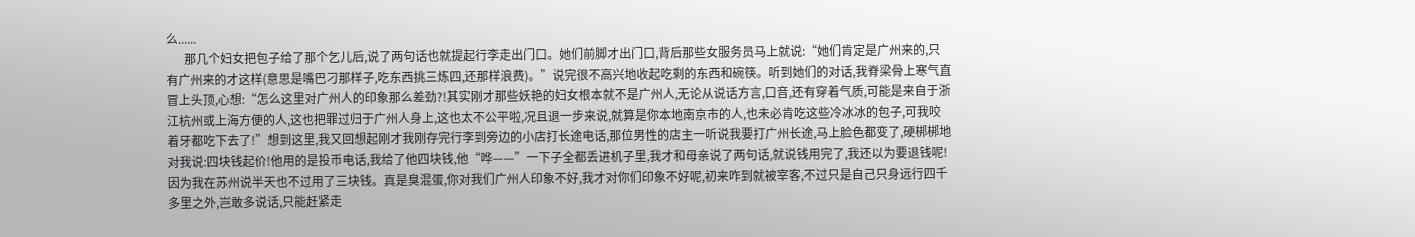么......
      那几个妇女把包子给了那个乞儿后,说了两句话也就提起行李走出门口。她们前脚才出门口,背后那些女服务员马上就说:“她们肯定是广州来的,只有广州来的才这样(意思是嘴巴刁那样子,吃东西挑三炼四,还那样浪费)。”说完很不高兴地收起吃剩的东西和碗筷。听到她们的对话,我脊梁骨上寒气直冒上头顶,心想:“怎么这里对广州人的印象那么差劲?!其实刚才那些妖艳的妇女根本就不是广州人,无论从说话方言,口音,还有穿着气质,可能是来自于浙江杭州或上海方便的人,这也把罪过归于广州人身上,这也太不公平啦,况且退一步来说,就算是你本地南京市的人,也未必肯吃这些冷冰冰的包子,可我咬着牙都吃下去了!”想到这里,我又回想起刚才我刚存完行李到旁边的小店打长途电话,那位男性的店主一听说我要打广州长途,马上脸色都变了,硬梆梆地对我说:四块钱起价!他用的是投币电话,我给了他四块钱,他“哗——”一下子全都丢进机子里,我才和母亲说了两句话,就说钱用完了,我还以为要退钱呢!因为我在苏州说半天也不过用了三块钱。真是臭混蛋,你对我们广州人印象不好,我才对你们印象不好呢,初来咋到就被宰客,不过只是自己只身远行四千多里之外,岂敢多说话,只能赶紧走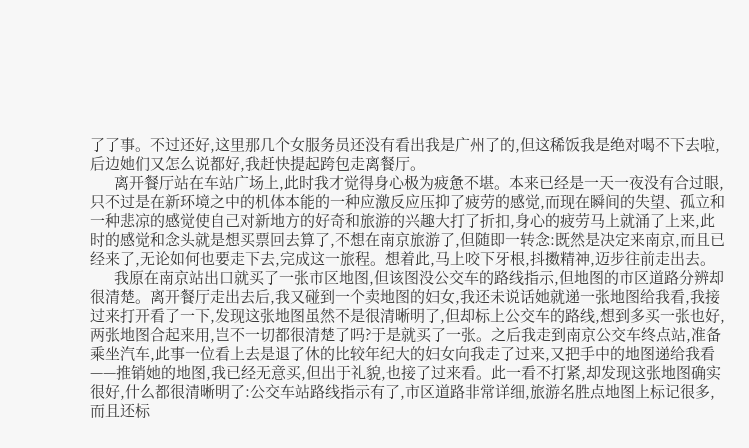了了事。不过还好,这里那几个女服务员还没有看出我是广州了的,但这稀饭我是绝对喝不下去啦,后边她们又怎么说都好,我赶快提起跨包走离餐厅。
      离开餐厅站在车站广场上,此时我才觉得身心极为疲惫不堪。本来已经是一天一夜没有合过眼,只不过是在新环境之中的机体本能的一种应激反应压抑了疲劳的感觉,而现在瞬间的失望、孤立和一种悲凉的感觉使自己对新地方的好奇和旅游的兴趣大打了折扣,身心的疲劳马上就涌了上来,此时的感觉和念头就是想买票回去算了,不想在南京旅游了,但随即一转念:既然是决定来南京,而且已经来了,无论如何也要走下去,完成这一旅程。想着此,马上咬下牙根,抖擞精神,迈步往前走出去。
      我原在南京站出口就买了一张市区地图,但该图没公交车的路线指示,但地图的市区道路分辨却很清楚。离开餐厅走出去后,我又碰到一个卖地图的妇女,我还未说话她就递一张地图给我看,我接过来打开看了一下,发现这张地图虽然不是很清晰明了,但却标上公交车的路线,想到多买一张也好,两张地图合起来用,岂不一切都很清楚了吗?于是就买了一张。之后我走到南京公交车终点站,准备乘坐汽车,此事一位看上去是退了休的比较年纪大的妇女向我走了过来,又把手中的地图递给我看——推销她的地图,我已经无意买,但出于礼貌,也接了过来看。此一看不打紧,却发现这张地图确实很好,什么都很清晰明了:公交车站路线指示有了,市区道路非常详细,旅游名胜点地图上标记很多,而且还标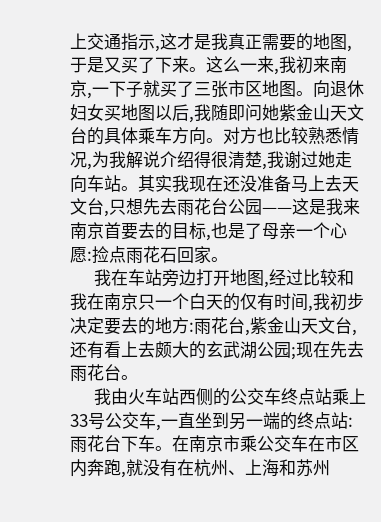上交通指示,这才是我真正需要的地图,于是又买了下来。这么一来,我初来南京,一下子就买了三张市区地图。向退休妇女买地图以后,我随即问她紫金山天文台的具体乘车方向。对方也比较熟悉情况,为我解说介绍得很清楚,我谢过她走向车站。其实我现在还没准备马上去天文台,只想先去雨花台公园——这是我来南京首要去的目标,也是了母亲一个心愿:捡点雨花石回家。
      我在车站旁边打开地图,经过比较和我在南京只一个白天的仅有时间,我初步决定要去的地方:雨花台,紫金山天文台,还有看上去颇大的玄武湖公园;现在先去雨花台。
      我由火车站西侧的公交车终点站乘上33号公交车,一直坐到另一端的终点站:雨花台下车。在南京市乘公交车在市区内奔跑,就没有在杭州、上海和苏州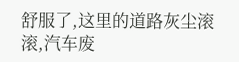舒服了,这里的道路灰尘滚滚,汽车废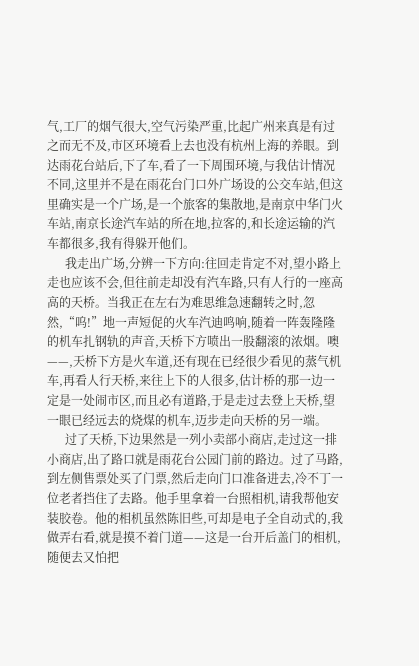气,工厂的烟气很大,空气污染严重,比起广州来真是有过之而无不及,市区环境看上去也没有杭州上海的养眼。到达雨花台站后,下了车,看了一下周围环境,与我估计情况不同,这里并不是在雨花台门口外广场设的公交车站,但这里确实是一个广场,是一个旅客的集散地,是南京中华门火车站,南京长途汽车站的所在地,拉客的,和长途运输的汽车都很多,我有得躲开他们。
      我走出广场,分辨一下方向:往回走肯定不对,望小路上走也应该不会,但往前走却没有汽车路,只有人行的一座高高的天桥。当我正在左右为难思维急速翻转之时,忽然,“呜!”地一声短促的火车汽迪鸣响,随着一阵轰隆隆的机车扎钢轨的声音,天桥下方喷出一股翻滚的浓烟。噢——,天桥下方是火车道,还有现在已经很少看见的蒸气机车,再看人行天桥,来往上下的人很多,估计桥的那一边一定是一处闹市区,而且必有道路,于是走过去登上天桥,望一眼已经远去的烧煤的机车,迈步走向天桥的另一端。
      过了天桥,下边果然是一列小卖部小商店,走过这一排小商店,出了路口就是雨花台公园门前的路边。过了马路,到左侧售票处买了门票,然后走向门口准备进去,冷不丁一位老者挡住了去路。他手里拿着一台照相机,请我帮他安装胶卷。他的相机虽然陈旧些,可却是电子全自动式的,我做弄右看,就是摸不着门道——这是一台开后盖门的相机,随便去又怕把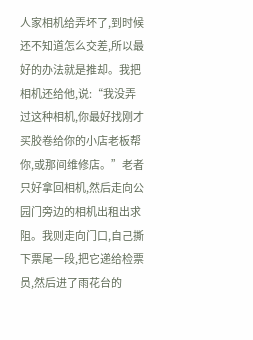人家相机给弄坏了,到时候还不知道怎么交差,所以最好的办法就是推却。我把相机还给他,说:“我没弄过这种相机,你最好找刚才买胶卷给你的小店老板帮你,或那间维修店。”老者只好拿回相机,然后走向公园门旁边的相机出租出求阻。我则走向门口,自己撕下票尾一段,把它递给检票员,然后进了雨花台的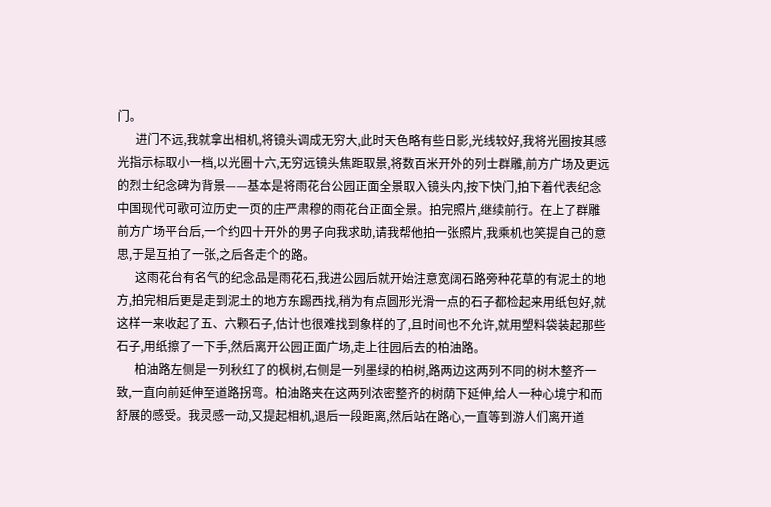门。
      进门不远,我就拿出相机,将镜头调成无穷大,此时天色略有些日影,光线较好,我将光圈按其感光指示标取小一档,以光圈十六,无穷远镜头焦距取景,将数百米开外的列士群雕,前方广场及更远的烈士纪念碑为背景——基本是将雨花台公园正面全景取入镜头内,按下快门,拍下着代表纪念中国现代可歌可泣历史一页的庄严肃穆的雨花台正面全景。拍完照片,继续前行。在上了群雕前方广场平台后,一个约四十开外的男子向我求助,请我帮他拍一张照片,我乘机也笑提自己的意思,于是互拍了一张,之后各走个的路。
      这雨花台有名气的纪念品是雨花石,我进公园后就开始注意宽阔石路旁种花草的有泥土的地方,拍完相后更是走到泥土的地方东踢西找,稍为有点圆形光滑一点的石子都检起来用纸包好,就这样一来收起了五、六颗石子,估计也很难找到象样的了,且时间也不允许,就用塑料袋装起那些石子,用纸擦了一下手,然后离开公园正面广场,走上往园后去的柏油路。
      柏油路左侧是一列秋红了的枫树,右侧是一列墨绿的柏树,路两边这两列不同的树木整齐一致,一直向前延伸至道路拐弯。柏油路夹在这两列浓密整齐的树荫下延伸,给人一种心境宁和而舒展的感受。我灵感一动,又提起相机,退后一段距离,然后站在路心,一直等到游人们离开道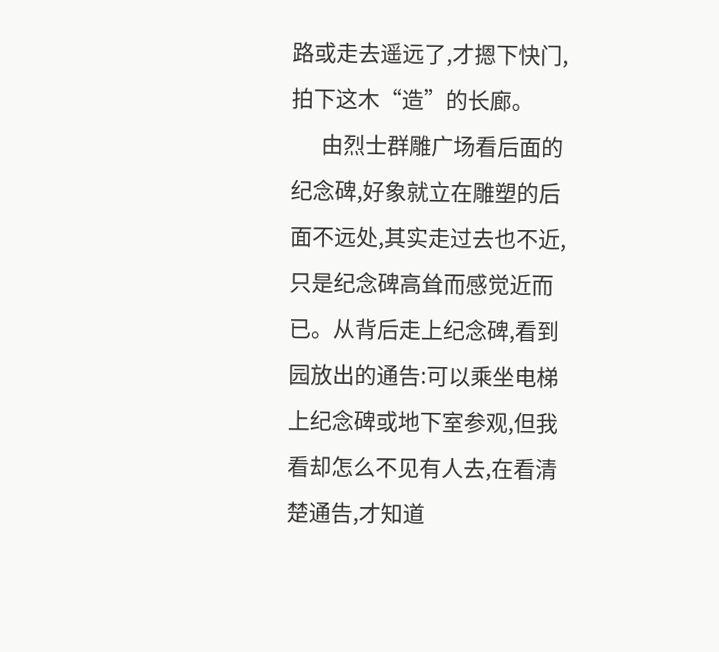路或走去遥远了,才摁下快门,拍下这木“造”的长廊。
      由烈士群雕广场看后面的纪念碑,好象就立在雕塑的后面不远处,其实走过去也不近,只是纪念碑高耸而感觉近而已。从背后走上纪念碑,看到园放出的通告:可以乘坐电梯上纪念碑或地下室参观,但我看却怎么不见有人去,在看清楚通告,才知道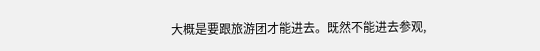大概是要跟旅游团才能进去。既然不能进去参观,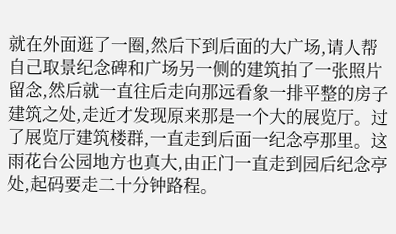就在外面逛了一圈,然后下到后面的大广场,请人帮自己取景纪念碑和广场另一侧的建筑拍了一张照片留念,然后就一直往后走向那远看象一排平整的房子建筑之处,走近才发现原来那是一个大的展览厅。过了展览厅建筑楼群,一直走到后面一纪念亭那里。这雨花台公园地方也真大,由正门一直走到园后纪念亭处,起码要走二十分钟路程。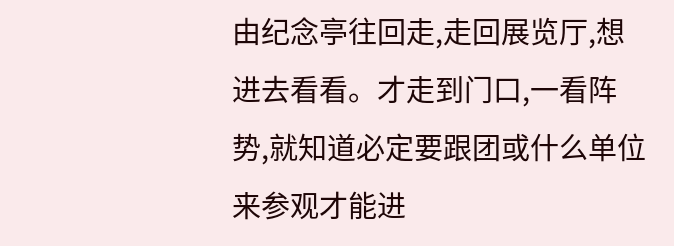由纪念亭往回走,走回展览厅,想进去看看。才走到门口,一看阵势,就知道必定要跟团或什么单位来参观才能进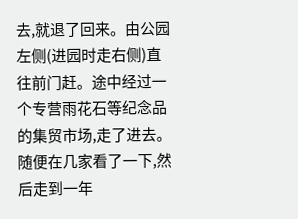去,就退了回来。由公园左侧(进园时走右侧)直往前门赶。途中经过一个专营雨花石等纪念品的集贸市场,走了进去。随便在几家看了一下,然后走到一年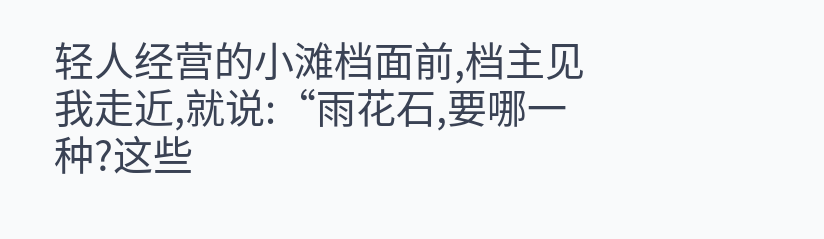轻人经营的小滩档面前,档主见我走近,就说:“雨花石,要哪一种?这些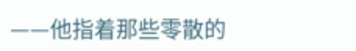——他指着那些零散的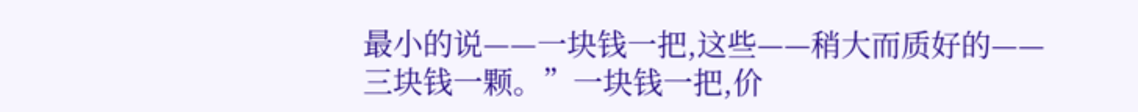最小的说——一块钱一把,这些——稍大而质好的——三块钱一颗。”一块钱一把,价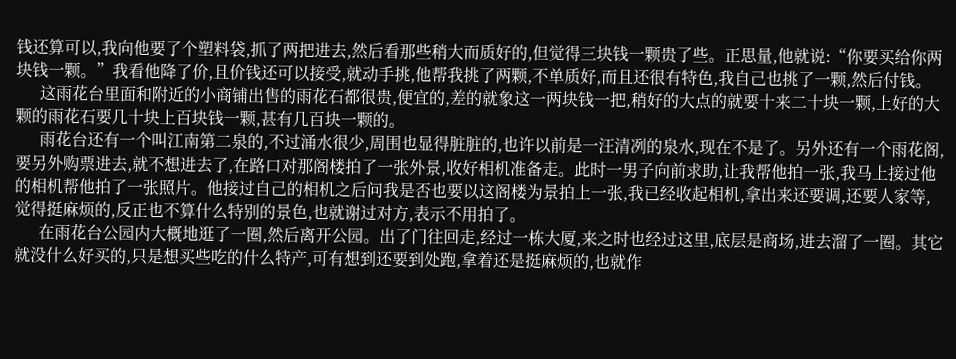钱还算可以,我向他要了个塑料袋,抓了两把进去,然后看那些稍大而质好的,但觉得三块钱一颗贵了些。正思量,他就说:“你要买给你两块钱一颗。”我看他降了价,且价钱还可以接受,就动手挑,他帮我挑了两颗,不单质好,而且还很有特色,我自己也挑了一颗,然后付钱。
      这雨花台里面和附近的小商铺出售的雨花石都很贵,便宜的,差的就象这一两块钱一把,稍好的大点的就要十来二十块一颗,上好的大颗的雨花石要几十块上百块钱一颗,甚有几百块一颗的。
      雨花台还有一个叫江南第二泉的,不过涌水很少,周围也显得脏脏的,也许以前是一汪清冽的泉水,现在不是了。另外还有一个雨花阁,要另外购票进去,就不想进去了,在路口对那阁楼拍了一张外景,收好相机准备走。此时一男子向前求助,让我帮他拍一张,我马上接过他的相机帮他拍了一张照片。他接过自己的相机之后问我是否也要以这阁楼为景拍上一张,我已经收起相机,拿出来还要调,还要人家等,觉得挺麻烦的,反正也不算什么特别的景色,也就谢过对方,表示不用拍了。
      在雨花台公园内大概地逛了一圈,然后离开公园。出了门往回走,经过一栋大厦,来之时也经过这里,底层是商场,进去溜了一圈。其它就没什么好买的,只是想买些吃的什么特产,可有想到还要到处跑,拿着还是挺麻烦的,也就作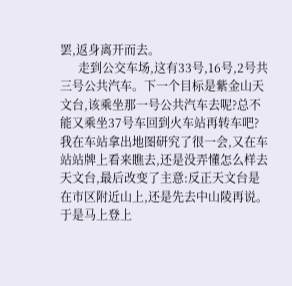罢,返身离开而去。
      走到公交车场,这有33号,16号,2号共三号公共汽车。下一个目标是紫金山天文台,该乘坐那一号公共汽车去呢?总不能又乘坐37号车回到火车站再转车吧?我在车站拿出地图研究了很一会,又在车站站牌上看来瞧去,还是没弄懂怎么样去天文台,最后改变了主意:反正天文台是在市区附近山上,还是先去中山陵再说。于是马上登上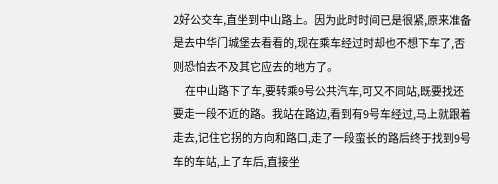2好公交车,直坐到中山路上。因为此时时间已是很紧,原来准备是去中华门城堡去看看的,现在乘车经过时却也不想下车了,否则恐怕去不及其它应去的地方了。
      在中山路下了车,要转乘9号公共汽车,可又不同站,既要找还要走一段不近的路。我站在路边,看到有9号车经过,马上就跟着走去,记住它拐的方向和路口,走了一段蛮长的路后终于找到9号车的车站,上了车后,直接坐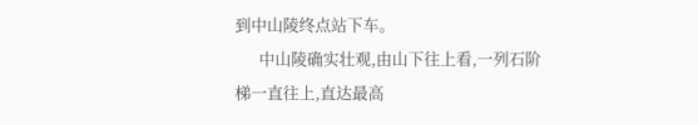到中山陵终点站下车。
      中山陵确实壮观,由山下往上看,一列石阶梯一直往上,直达最高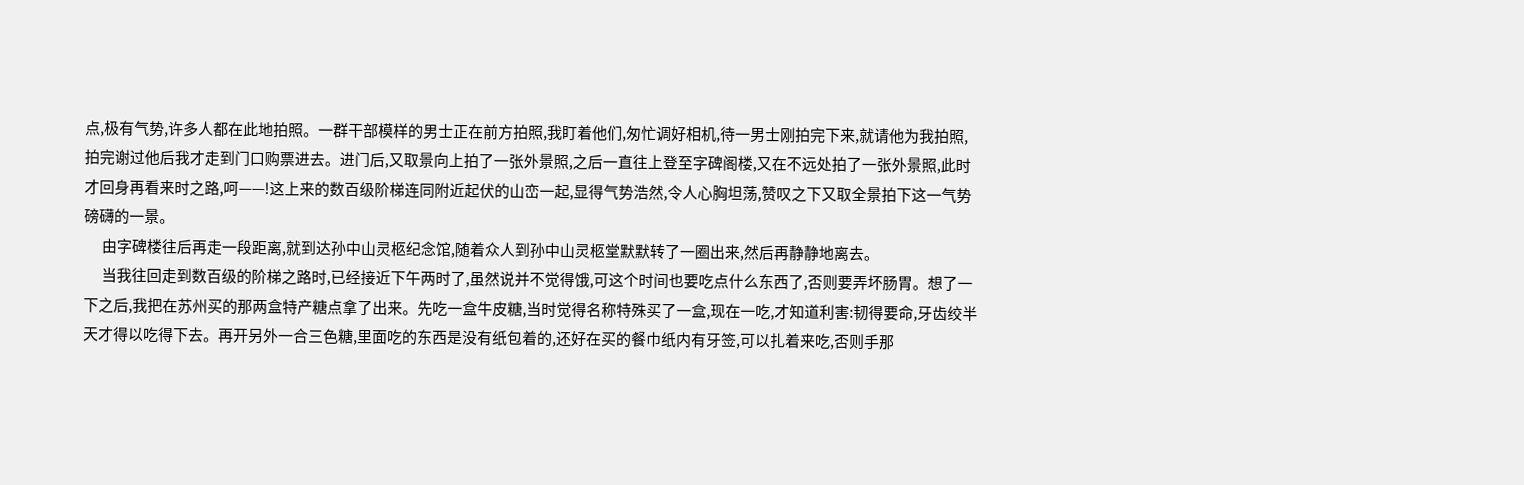点,极有气势,许多人都在此地拍照。一群干部模样的男士正在前方拍照,我盯着他们,匆忙调好相机,待一男士刚拍完下来,就请他为我拍照,拍完谢过他后我才走到门口购票进去。进门后,又取景向上拍了一张外景照,之后一直往上登至字碑阁楼,又在不远处拍了一张外景照,此时才回身再看来时之路,呵——!这上来的数百级阶梯连同附近起伏的山峦一起,显得气势浩然,令人心胸坦荡,赞叹之下又取全景拍下这一气势磅礴的一景。
      由字碑楼往后再走一段距离,就到达孙中山灵柩纪念馆,随着众人到孙中山灵柩堂默默转了一圈出来,然后再静静地离去。
      当我往回走到数百级的阶梯之路时,已经接近下午两时了,虽然说并不觉得饿,可这个时间也要吃点什么东西了,否则要弄坏肠胃。想了一下之后,我把在苏州买的那两盒特产糖点拿了出来。先吃一盒牛皮糖,当时觉得名称特殊买了一盒,现在一吃,才知道利害:韧得要命,牙齿绞半天才得以吃得下去。再开另外一合三色糖,里面吃的东西是没有纸包着的,还好在买的餐巾纸内有牙签,可以扎着来吃,否则手那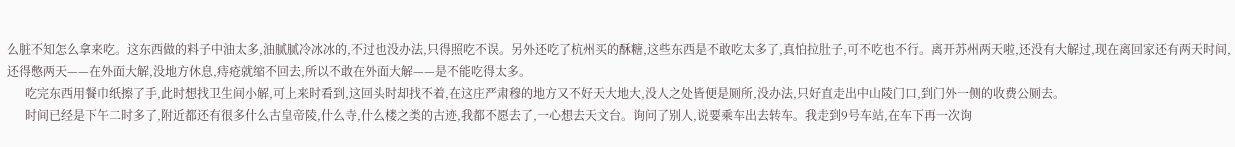么脏不知怎么拿来吃。这东西做的料子中油太多,油腻腻冷冰冰的,不过也没办法,只得照吃不误。另外还吃了杭州买的酥糖,这些东西是不敢吃太多了,真怕拉肚子,可不吃也不行。离开苏州两天啦,还没有大解过,现在离回家还有两天时间,还得憋两天——在外面大解,没地方休息,痔疮就缩不回去,所以不敢在外面大解——是不能吃得太多。
      吃完东西用餐巾纸擦了手,此时想找卫生间小解,可上来时看到,这回头时却找不着,在这庄严肃穆的地方又不好天大地大,没人之处皆便是厕所,没办法,只好直走出中山陵门口,到门外一侧的收费公厕去。
      时间已经是下午二时多了,附近都还有很多什么古皇帝陵,什么寺,什么楼之类的古迹,我都不愿去了,一心想去天文台。询问了别人,说要乘车出去转车。我走到9号车站,在车下再一次询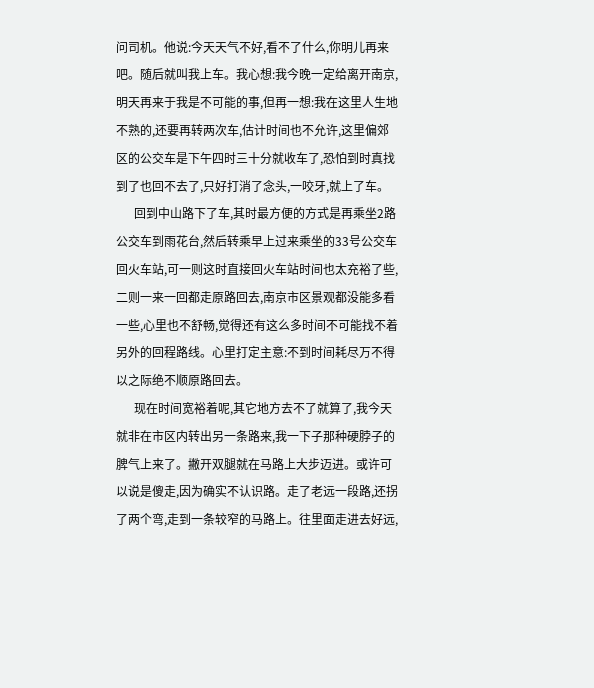问司机。他说:今天天气不好,看不了什么,你明儿再来吧。随后就叫我上车。我心想:我今晚一定给离开南京,明天再来于我是不可能的事,但再一想:我在这里人生地不熟的,还要再转两次车,估计时间也不允许,这里偏郊区的公交车是下午四时三十分就收车了,恐怕到时真找到了也回不去了,只好打消了念头,一咬牙,就上了车。
      回到中山路下了车,其时最方便的方式是再乘坐2路公交车到雨花台,然后转乘早上过来乘坐的33号公交车回火车站,可一则这时直接回火车站时间也太充裕了些,二则一来一回都走原路回去,南京市区景观都没能多看一些,心里也不舒畅,觉得还有这么多时间不可能找不着另外的回程路线。心里打定主意:不到时间耗尽万不得以之际绝不顺原路回去。
      现在时间宽裕着呢,其它地方去不了就算了,我今天就非在市区内转出另一条路来,我一下子那种硬脖子的脾气上来了。撇开双腿就在马路上大步迈进。或许可以说是傻走,因为确实不认识路。走了老远一段路,还拐了两个弯,走到一条较窄的马路上。往里面走进去好远,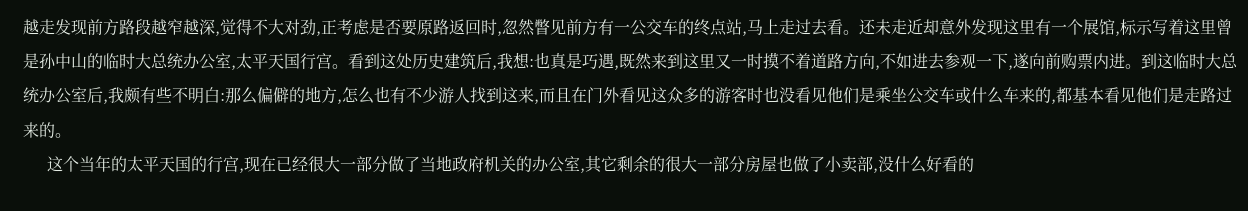越走发现前方路段越窄越深,觉得不大对劲,正考虑是否要原路返回时,忽然瞥见前方有一公交车的终点站,马上走过去看。还未走近却意外发现这里有一个展馆,标示写着这里曾是孙中山的临时大总统办公室,太平天国行宫。看到这处历史建筑后,我想:也真是巧遇,既然来到这里又一时摸不着道路方向,不如进去参观一下,遂向前购票内进。到这临时大总统办公室后,我颇有些不明白:那么偏僻的地方,怎么也有不少游人找到这来,而且在门外看见这众多的游客时也没看见他们是乘坐公交车或什么车来的,都基本看见他们是走路过来的。
      这个当年的太平天国的行宫,现在已经很大一部分做了当地政府机关的办公室,其它剩余的很大一部分房屋也做了小卖部,没什么好看的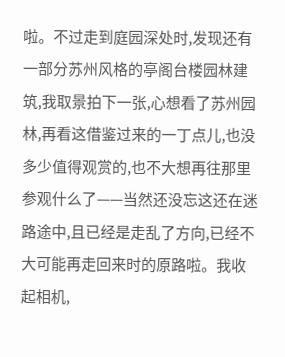啦。不过走到庭园深处时,发现还有一部分苏州风格的亭阁台楼园林建筑,我取景拍下一张,心想看了苏州园林,再看这借鉴过来的一丁点儿,也没多少值得观赏的,也不大想再往那里参观什么了——当然还没忘这还在迷路途中,且已经是走乱了方向,已经不大可能再走回来时的原路啦。我收起相机,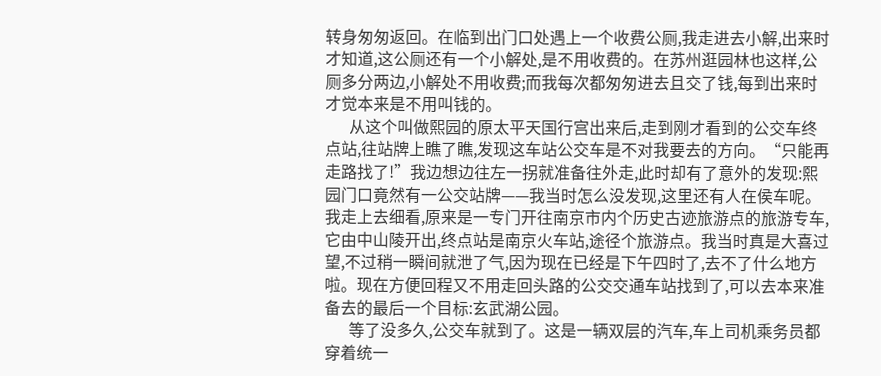转身匆匆返回。在临到出门口处遇上一个收费公厕,我走进去小解,出来时才知道,这公厕还有一个小解处,是不用收费的。在苏州逛园林也这样,公厕多分两边,小解处不用收费;而我每次都匆匆进去且交了钱,每到出来时才觉本来是不用叫钱的。
      从这个叫做熙园的原太平天国行宫出来后,走到刚才看到的公交车终点站,往站牌上瞧了瞧,发现这车站公交车是不对我要去的方向。“只能再走路找了!”我边想边往左一拐就准备往外走,此时却有了意外的发现:熙园门口竟然有一公交站牌——我当时怎么没发现,这里还有人在侯车呢。我走上去细看,原来是一专门开往南京市内个历史古迹旅游点的旅游专车,它由中山陵开出,终点站是南京火车站,途径个旅游点。我当时真是大喜过望,不过稍一瞬间就泄了气,因为现在已经是下午四时了,去不了什么地方啦。现在方便回程又不用走回头路的公交交通车站找到了,可以去本来准备去的最后一个目标:玄武湖公园。
      等了没多久,公交车就到了。这是一辆双层的汽车,车上司机乘务员都穿着统一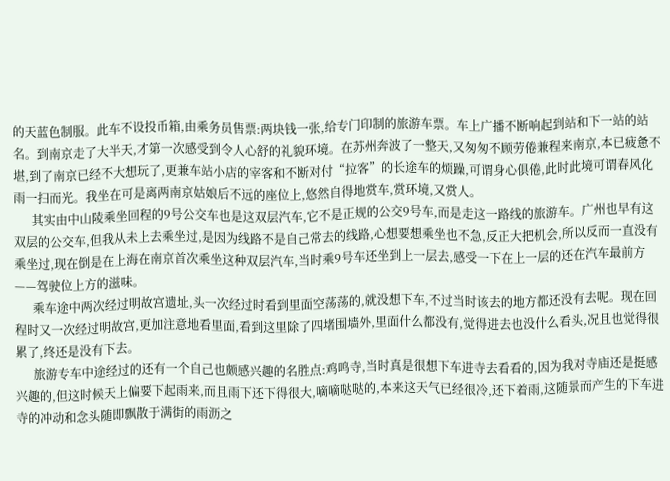的天蓝色制服。此车不设投币箱,由乘务员售票:两块钱一张,给专门印制的旅游车票。车上广播不断响起到站和下一站的站名。到南京走了大半天,才第一次感受到令人心舒的礼貌环境。在苏州奔波了一整天,又匆匆不顾劳倦兼程来南京,本已疲惫不堪,到了南京已经不大想玩了,更兼车站小店的宰客和不断对付“拉客”的长途车的烦躁,可谓身心俱倦,此时此境可谓春风化雨一扫而光。我坐在可是离两南京姑娘后不远的座位上,悠然自得地赏车,赏环境,又赏人。
      其实由中山陵乘坐回程的9号公交车也是这双层汽车,它不是正规的公交9号车,而是走这一路线的旅游车。广州也早有这双层的公交车,但我从未上去乘坐过,是因为线路不是自己常去的线路,心想要想乘坐也不急,反正大把机会,所以反而一直没有乘坐过,现在倒是在上海在南京首次乘坐这种双层汽车,当时乘9号车还坐到上一层去,感受一下在上一层的还在汽车最前方——驾驶位上方的滋味。
      乘车途中两次经过明故宫遗址,头一次经过时看到里面空荡荡的,就没想下车,不过当时该去的地方都还没有去呢。现在回程时又一次经过明故宫,更加注意地看里面,看到这里除了四堵围墙外,里面什么都没有,觉得进去也没什么看头,况且也觉得很累了,终还是没有下去。
      旅游专车中途经过的还有一个自己也颇感兴趣的名胜点:鸡鸣寺,当时真是很想下车进寺去看看的,因为我对寺庙还是挺感兴趣的,但这时候天上偏要下起雨来,而且雨下还下得很大,嘀嘀哒哒的,本来这天气已经很冷,还下着雨,这随景而产生的下车进寺的冲动和念头随即飘散于满街的雨沥之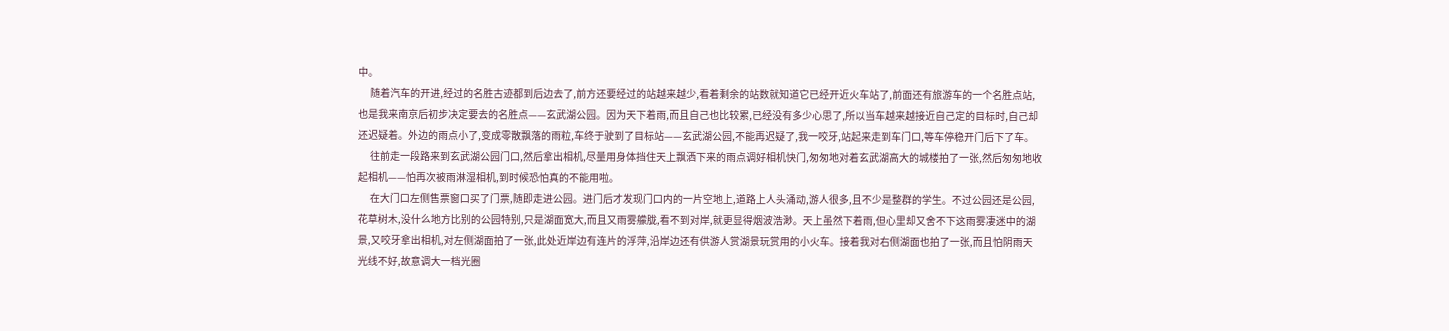中。
      随着汽车的开进,经过的名胜古迹都到后边去了,前方还要经过的站越来越少,看着剩余的站数就知道它已经开近火车站了,前面还有旅游车的一个名胜点站,也是我来南京后初步决定要去的名胜点——玄武湖公园。因为天下着雨,而且自己也比较累,已经没有多少心思了,所以当车越来越接近自己定的目标时,自己却还迟疑着。外边的雨点小了,变成零散飘落的雨粒,车终于驶到了目标站——玄武湖公园,不能再迟疑了,我一咬牙,站起来走到车门口,等车停稳开门后下了车。
      往前走一段路来到玄武湖公园门口,然后拿出相机,尽量用身体挡住天上飘洒下来的雨点调好相机快门,匆匆地对着玄武湖高大的城楼拍了一张,然后匆匆地收起相机——怕再次被雨淋湿相机,到时候恐怕真的不能用啦。
      在大门口左侧售票窗口买了门票,随即走进公园。进门后才发现门口内的一片空地上,道路上人头涌动,游人很多,且不少是整群的学生。不过公园还是公园,花草树木,没什么地方比别的公园特别,只是湖面宽大,而且又雨雾艨胧,看不到对岸,就更显得烟波浩渺。天上虽然下着雨,但心里却又舍不下这雨雾凄迷中的湖景,又咬牙拿出相机,对左侧湖面拍了一张,此处近岸边有连片的浮萍,沿岸边还有供游人赏湖景玩赏用的小火车。接着我对右侧湖面也拍了一张,而且怕阴雨天光线不好,故意调大一档光圈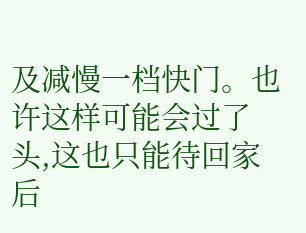及减慢一档快门。也许这样可能会过了头,这也只能待回家后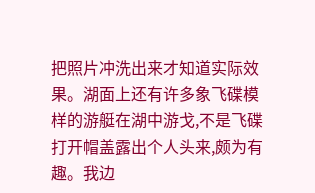把照片冲洗出来才知道实际效果。湖面上还有许多象飞碟模样的游艇在湖中游戈,不是飞碟打开帽盖露出个人头来,颇为有趣。我边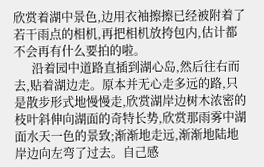欣赏着湖中景色,边用衣袖擦擦已经被附着了若干雨点的相机,再把相机放挎包内,估计都不会再有什么要拍的啦。
      沿着园中道路直插到湖心岛,然后往右而去,贴着湖边走。原本并无心走多远的路,只是散步形式地慢慢走,欣赏湖岸边树木浓密的枝叶斜伸向湖面的奇特长势,欣赏那雨雾中湖面水天一色的景致;渐渐地走远,渐渐地陆地岸边向左弯了过去。自己感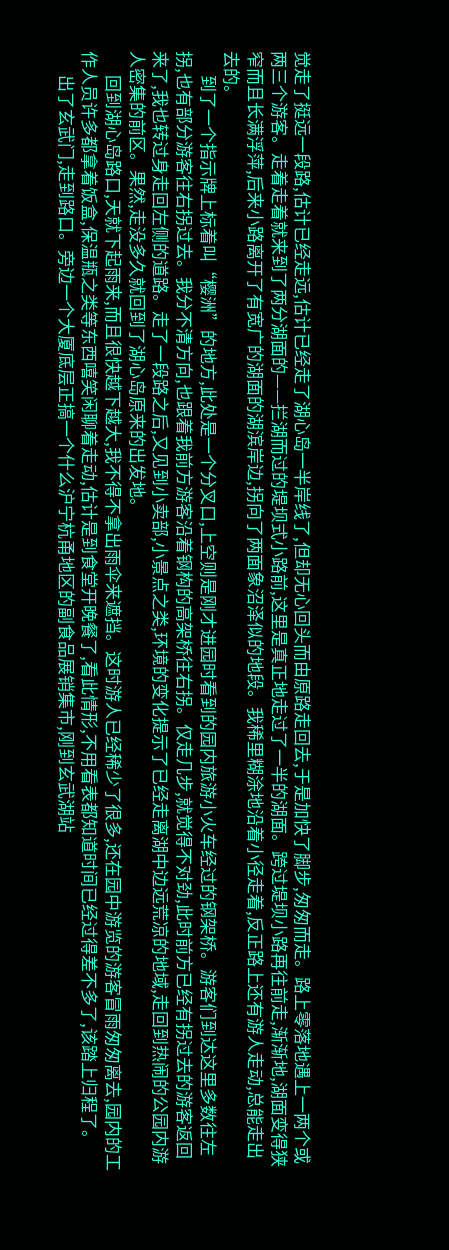觉走了挺远一段路,估计已经走远,估计已经走了湖心岛一半岸线了,但却无心回头而由原路走回去,于是加快了脚步,匆匆而走。路上零落地遇上一两个或两三个游客。走着走着就来到了两分湖面的——拦湖而过的堤坝式小路前,这里是真正地走过了一半的湖面。跨过堤坝小路再往前走,渐渐地,湖面变得狭窄而且长满浮萍,后来小路离开了有宽广的湖面的湖滨岸边,拐向了两面象沼泽似的地段。我稀里糊涂地沿着小径走着,反正路上还有游人走动,总能走出去的。
      到了一个指示牌上标着叫“樱洲”的地方,此处是一个分叉口,上空则是刚才进园时看到的园内旅游小火车经过的钢架桥。游客们到达这里多数往左拐,也有部分游客往右拐过去。我分不清方向,也跟着我前方游客沿着钢构的高架桥往右拐。仅走几步,就觉得不对劲,此时前方已经有拐过去的游客返回来了,我也转过身走回左侧的道路。走了一段路之后,又见到小卖部,小景点之类,环境的变化提示了已经走离湖中边远荒凉的地域,走回到热闹的公园内游人密集的前区。果然,走没多久就回到了湖心岛原来的出发地。
      回到湖心岛路口,天就下起雨来,而且很快越下越大,我不得不拿出雨伞来遮挡。这时游人已经稀少了很多,还在园中游览的游客冒雨匆匆离去,园内的工作人员许多都拿着饭盒,保温瓶之类等东西嘻笑闲聊着走动,估计是到食堂开晚餐了,看此情形,不用看表都知道时间已经过得差不多了,该踏上归程了。
      出了玄武门,走到路口。旁边一个大厦底层正搞一个什么沪宁杭甬地区的副食品展销集市,刚到玄武湖站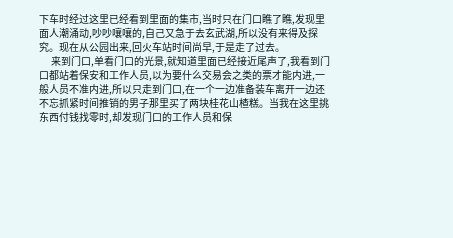下车时经过这里已经看到里面的集市,当时只在门口瞧了瞧,发现里面人潮涌动,吵吵嚷嚷的,自己又急于去玄武湖,所以没有来得及探究。现在从公园出来,回火车站时间尚早,于是走了过去。
      来到门口,单看门口的光景,就知道里面已经接近尾声了,我看到门口都站着保安和工作人员,以为要什么交易会之类的票才能内进,一般人员不准内进,所以只走到门口,在一个一边准备装车离开一边还不忘抓紧时间推销的男子那里买了两块桂花山楂糕。当我在这里挑东西付钱找零时,却发现门口的工作人员和保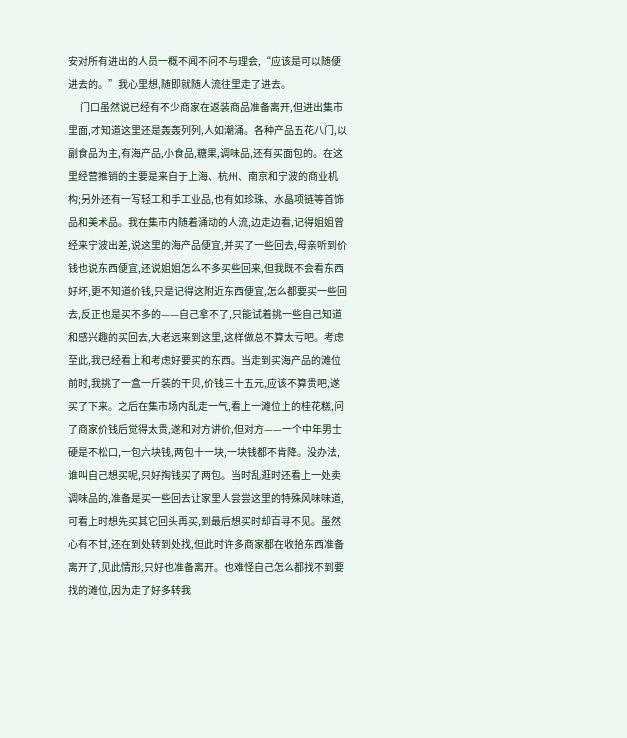安对所有进出的人员一概不闻不问不与理会,“应该是可以随便进去的。”我心里想,随即就随人流往里走了进去。
      门口虽然说已经有不少商家在返装商品准备离开,但进出集市里面,才知道这里还是轰轰列列,人如潮涌。各种产品五花八门,以副食品为主,有海产品,小食品,糖果,调味品,还有买面包的。在这里经营推销的主要是来自于上海、杭州、南京和宁波的商业机构;另外还有一写轻工和手工业品,也有如珍珠、水晶项链等首饰品和美术品。我在集市内随着涌动的人流,边走边看,记得姐姐曾经来宁波出差,说这里的海产品便宜,并买了一些回去,母亲听到价钱也说东西便宜,还说姐姐怎么不多买些回来,但我既不会看东西好坏,更不知道价钱,只是记得这附近东西便宜,怎么都要买一些回去,反正也是买不多的——自己拿不了,只能试着挑一些自己知道和感兴趣的买回去,大老远来到这里,这样做总不算太亏吧。考虑至此,我已经看上和考虑好要买的东西。当走到买海产品的滩位前时,我挑了一盒一斤装的干贝,价钱三十五元,应该不算贵吧,遂买了下来。之后在集市场内乱走一气,看上一滩位上的桂花糕,问了商家价钱后觉得太贵,遂和对方讲价,但对方——一个中年男士硬是不松口,一包六块钱,两包十一块,一块钱都不肯降。没办法,谁叫自己想买呢,只好掏钱买了两包。当时乱逛时还看上一处卖调味品的,准备是买一些回去让家里人尝尝这里的特殊风味味道,可看上时想先买其它回头再买,到最后想买时却百寻不见。虽然心有不甘,还在到处转到处找,但此时许多商家都在收拾东西准备离开了,见此情形,只好也准备离开。也难怪自己怎么都找不到要找的滩位,因为走了好多转我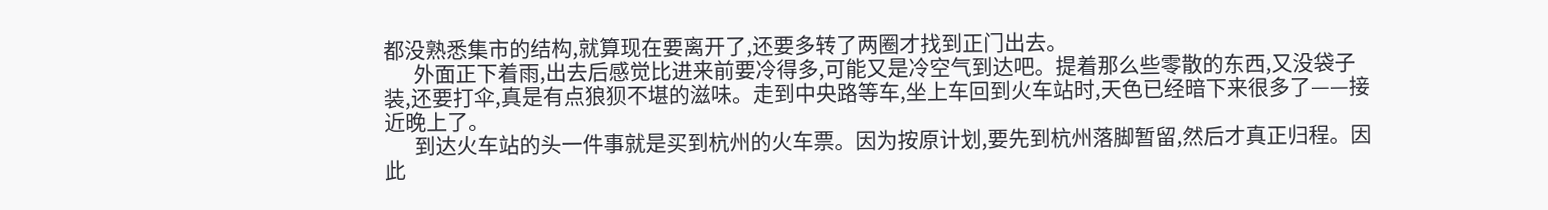都没熟悉集市的结构,就算现在要离开了,还要多转了两圈才找到正门出去。
      外面正下着雨,出去后感觉比进来前要冷得多,可能又是冷空气到达吧。提着那么些零散的东西,又没袋子装,还要打伞,真是有点狼狈不堪的滋味。走到中央路等车,坐上车回到火车站时,天色已经暗下来很多了——接近晚上了。
      到达火车站的头一件事就是买到杭州的火车票。因为按原计划,要先到杭州落脚暂留,然后才真正归程。因此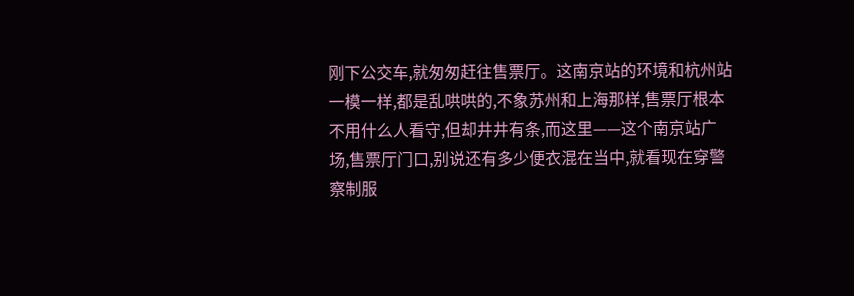刚下公交车,就匆匆赶往售票厅。这南京站的环境和杭州站一模一样,都是乱哄哄的,不象苏州和上海那样,售票厅根本不用什么人看守,但却井井有条,而这里——这个南京站广场,售票厅门口,别说还有多少便衣混在当中,就看现在穿警察制服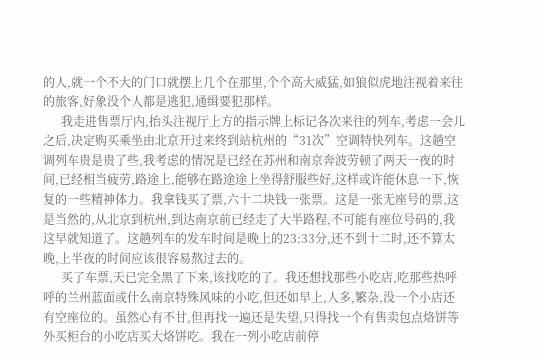的人,就一个不大的门口就摆上几个在那里,个个高大威猛,如狼似虎地注视着来往的旅客,好象没个人都是逃犯,通缉要犯那样。
      我走进售票厅内,抬头注视厅上方的指示牌上标记各次来往的列车,考虑一会儿之后,决定购买乘坐由北京开过来终到站杭州的“31次”空调特快列车。这趟空调列车贵是贵了些,我考虑的情况是已经在苏州和南京奔波劳顿了两天一夜的时间,已经相当疲劳,路途上,能够在路途途上坐得舒服些好,这样或许能休息一下,恢复的一些精神体力。我拿钱买了票,六十二块钱一张票。这是一张无座号的票,这是当然的,从北京到杭州,到达南京前已经走了大半路程,不可能有座位号码的,我这早就知道了。这趟列车的发车时间是晚上的23:33分,还不到十二时,还不算太晚,上半夜的时间应该很容易熬过去的。
      买了车票,天已完全黑了下来,该找吃的了。我还想找那些小吃店,吃那些热呼呼的兰州蓝面或什么南京特殊风味的小吃,但还如早上,人多,繁杂,没一个小店还有空座位的。虽然心有不甘,但再找一遍还是失望,只得找一个有售卖包点烙饼等外买柜台的小吃店买大烙饼吃。我在一列小吃店前停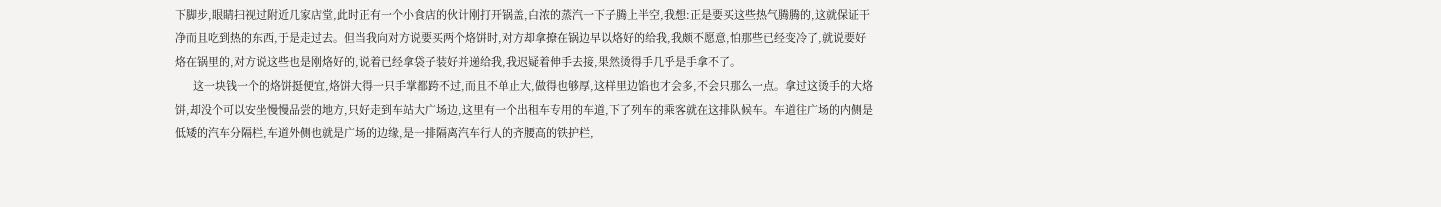下脚步,眼睛扫视过附近几家店堂,此时正有一个小食店的伙计刚打开锅盖,白浓的蒸汽一下子腾上半空,我想:正是要买这些热气腾腾的,这就保证干净而且吃到热的东西,于是走过去。但当我向对方说要买两个烙饼时,对方却拿撩在锅边早以烙好的给我,我颇不愿意,怕那些已经变冷了,就说要好烙在锅里的,对方说这些也是刚烙好的,说着已经拿袋子装好并递给我,我迟疑着伸手去接,果然烫得手几乎是手拿不了。
      这一块钱一个的烙饼挺便宜,烙饼大得一只手掌都跨不过,而且不单止大,做得也够厚,这样里边馅也才会多,不会只那么一点。拿过这烫手的大烙饼,却没个可以安坐慢慢品尝的地方,只好走到车站大广场边,这里有一个出租车专用的车道,下了列车的乘客就在这排队候车。车道往广场的内侧是低矮的汽车分隔栏,车道外侧也就是广场的边缘,是一排隔离汽车行人的齐腰高的铁护栏,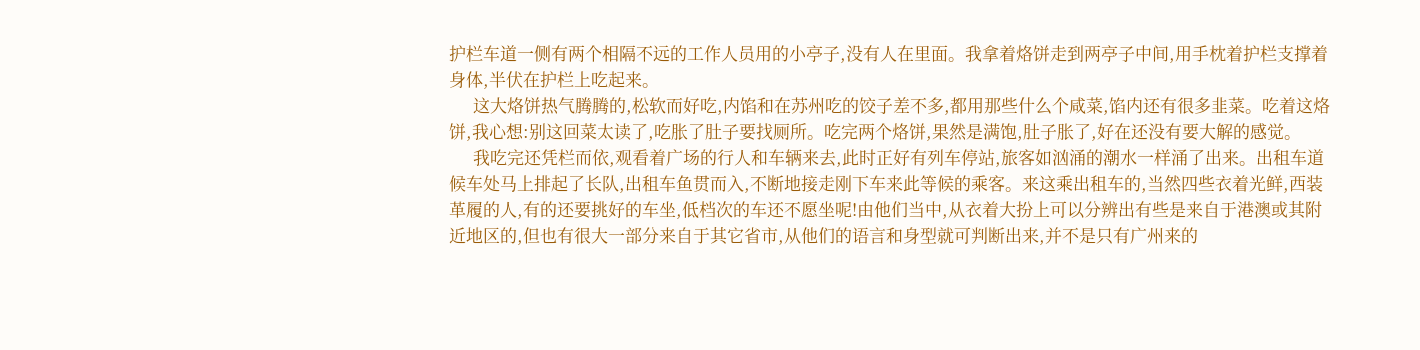护栏车道一侧有两个相隔不远的工作人员用的小亭子,没有人在里面。我拿着烙饼走到两亭子中间,用手枕着护栏支撑着身体,半伏在护栏上吃起来。
      这大烙饼热气腾腾的,松软而好吃,内馅和在苏州吃的饺子差不多,都用那些什么个咸菜,馅内还有很多韭菜。吃着这烙饼,我心想:别这回菜太读了,吃胀了肚子要找厕所。吃完两个烙饼,果然是满饱,肚子胀了,好在还没有要大解的感觉。
      我吃完还凭栏而依,观看着广场的行人和车辆来去,此时正好有列车停站,旅客如汹涌的潮水一样涌了出来。出租车道候车处马上排起了长队,出租车鱼贯而入,不断地接走刚下车来此等候的乘客。来这乘出租车的,当然四些衣着光鲜,西装革履的人,有的还要挑好的车坐,低档次的车还不愿坐呢!由他们当中,从衣着大扮上可以分辨出有些是来自于港澳或其附近地区的,但也有很大一部分来自于其它省市,从他们的语言和身型就可判断出来,并不是只有广州来的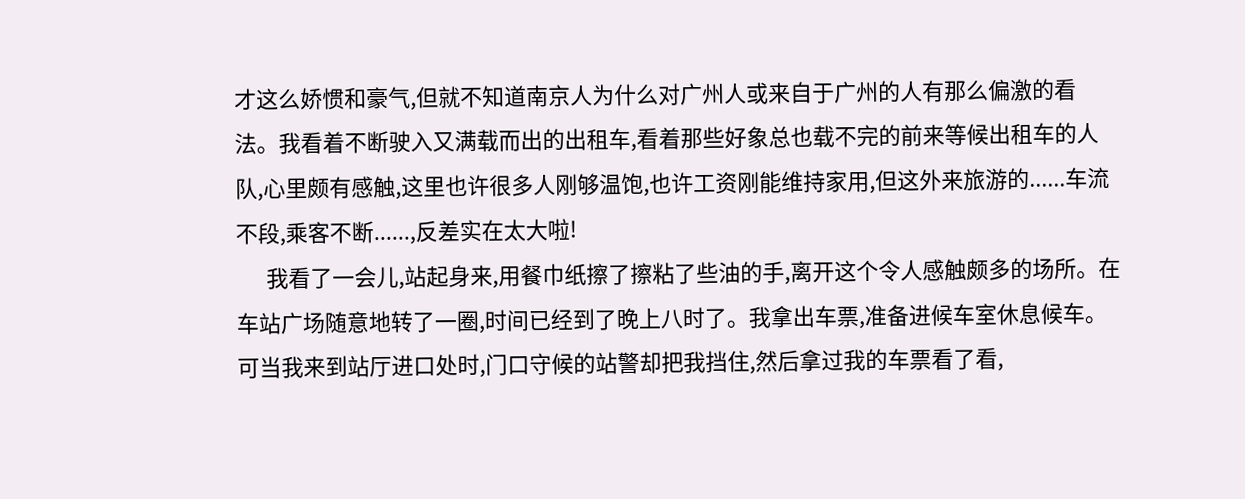才这么娇惯和豪气,但就不知道南京人为什么对广州人或来自于广州的人有那么偏激的看法。我看着不断驶入又满载而出的出租车,看着那些好象总也载不完的前来等候出租车的人队,心里颇有感触,这里也许很多人刚够温饱,也许工资刚能维持家用,但这外来旅游的......车流不段,乘客不断......,反差实在太大啦!
      我看了一会儿,站起身来,用餐巾纸擦了擦粘了些油的手,离开这个令人感触颇多的场所。在车站广场随意地转了一圈,时间已经到了晚上八时了。我拿出车票,准备进候车室休息候车。可当我来到站厅进口处时,门口守候的站警却把我挡住,然后拿过我的车票看了看,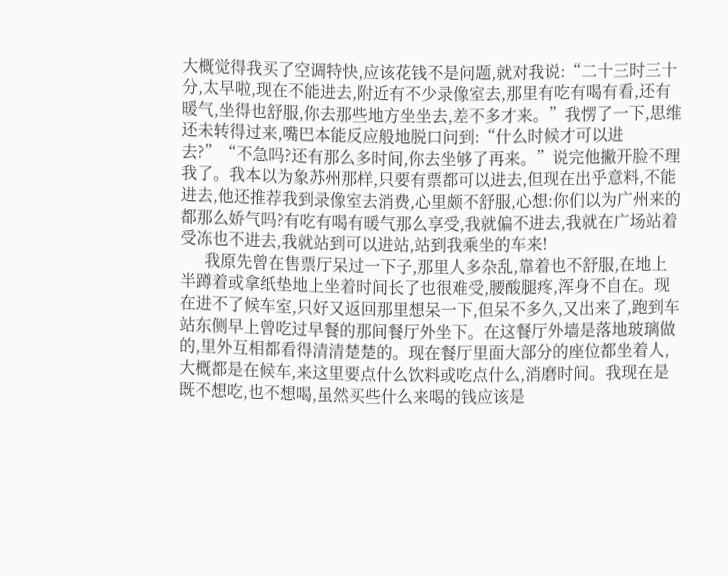大概觉得我买了空调特快,应该花钱不是问题,就对我说:“二十三时三十分,太早啦,现在不能进去,附近有不少录像室去,那里有吃有喝有看,还有暖气,坐得也舒服,你去那些地方坐坐去,差不多才来。”我愣了一下,思维还未转得过来,嘴巴本能反应般地脱口问到:“什么时候才可以进去?”“不急吗?还有那么多时间,你去坐够了再来。”说完他撇开脸不理我了。我本以为象苏州那样,只要有票都可以进去,但现在出乎意料,不能进去,他还推荐我到录像室去消费,心里颇不舒服,心想:你们以为广州来的都那么娇气吗?有吃有喝有暖气那么享受,我就偏不进去,我就在广场站着受冻也不进去,我就站到可以进站,站到我乘坐的车来!
      我原先曾在售票厅呆过一下子,那里人多杂乱,靠着也不舒服,在地上半蹲着或拿纸垫地上坐着时间长了也很难受,腰酸腿疼,浑身不自在。现在进不了候车室,只好又返回那里想呆一下,但呆不多久,又出来了,跑到车站东侧早上曾吃过早餐的那间餐厅外坐下。在这餐厅外墙是落地玻璃做的,里外互相都看得清清楚楚的。现在餐厅里面大部分的座位都坐着人,大概都是在候车,来这里要点什么饮料或吃点什么,消磨时间。我现在是既不想吃,也不想喝,虽然买些什么来喝的钱应该是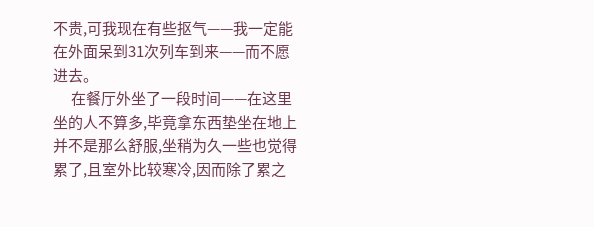不贵,可我现在有些抠气——我一定能在外面呆到31次列车到来——而不愿进去。
      在餐厅外坐了一段时间——在这里坐的人不算多,毕竟拿东西垫坐在地上并不是那么舒服,坐稍为久一些也觉得累了,且室外比较寒冷,因而除了累之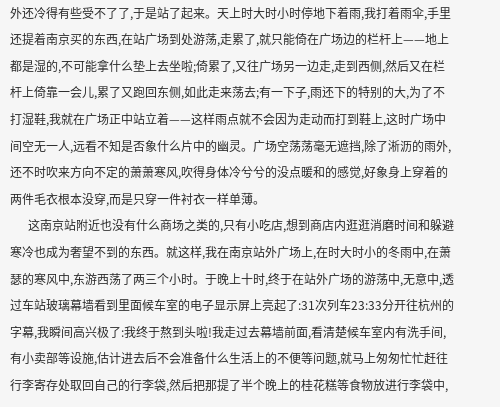外还冷得有些受不了了,于是站了起来。天上时大时小时停地下着雨,我打着雨伞,手里还提着南京买的东西,在站广场到处游荡,走累了,就只能倚在广场边的栏杆上——地上都是湿的,不可能拿什么垫上去坐啦;倚累了,又往广场另一边走,走到西侧,然后又在栏杆上倚靠一会儿,累了又跑回东侧,如此走来荡去;有一下子,雨还下的特别的大,为了不打湿鞋,我就在广场正中站立着——这样雨点就不会因为走动而打到鞋上,这时广场中间空无一人,远看不知是否象什么片中的幽灵。广场空荡荡毫无遮挡,除了淅沥的雨外,还不时吹来方向不定的萧萧寒风,吹得身体冷兮兮的没点暖和的感觉,好象身上穿着的两件毛衣根本没穿,而是只穿一件衬衣一样单薄。
      这南京站附近也没有什么商场之类的,只有小吃店,想到商店内逛逛消磨时间和躲避寒冷也成为奢望不到的东西。就这样,我在南京站外广场上,在时大时小的冬雨中,在萧瑟的寒风中,东游西荡了两三个小时。于晚上十时,终于在站外广场的游荡中,无意中,透过车站玻璃幕墙看到里面候车室的电子显示屏上亮起了:31次列车23:33分开往杭州的字幕,我瞬间高兴极了:我终于熬到头啦!我走过去幕墙前面,看清楚候车室内有洗手间,有小卖部等设施,估计进去后不会准备什么生活上的不便等问题,就马上匆匆忙忙赶往行李寄存处取回自己的行李袋,然后把那提了半个晚上的桂花糕等食物放进行李袋中,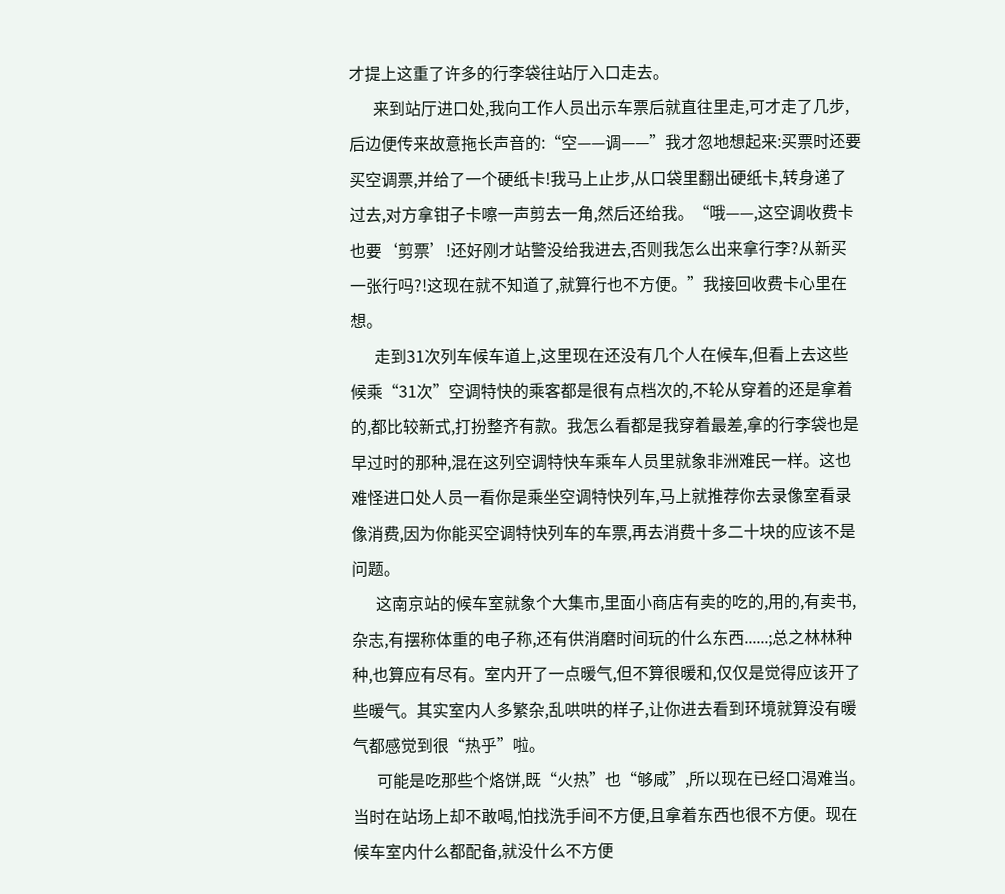才提上这重了许多的行李袋往站厅入口走去。
      来到站厅进口处,我向工作人员出示车票后就直往里走,可才走了几步,后边便传来故意拖长声音的:“空——调——”我才忽地想起来:买票时还要买空调票,并给了一个硬纸卡!我马上止步,从口袋里翻出硬纸卡,转身递了过去,对方拿钳子卡嚓一声剪去一角,然后还给我。“哦——,这空调收费卡也要‘剪票’!还好刚才站警没给我进去,否则我怎么出来拿行李?从新买一张行吗?!这现在就不知道了,就算行也不方便。”我接回收费卡心里在想。
      走到31次列车候车道上,这里现在还没有几个人在候车,但看上去这些候乘“31次”空调特快的乘客都是很有点档次的,不轮从穿着的还是拿着的,都比较新式,打扮整齐有款。我怎么看都是我穿着最差,拿的行李袋也是早过时的那种,混在这列空调特快车乘车人员里就象非洲难民一样。这也难怪进口处人员一看你是乘坐空调特快列车,马上就推荐你去录像室看录像消费,因为你能买空调特快列车的车票,再去消费十多二十块的应该不是问题。
      这南京站的候车室就象个大集市,里面小商店有卖的吃的,用的,有卖书,杂志,有摆称体重的电子称,还有供消磨时间玩的什么东西......;总之林林种种,也算应有尽有。室内开了一点暖气,但不算很暖和,仅仅是觉得应该开了些暖气。其实室内人多繁杂,乱哄哄的样子,让你进去看到环境就算没有暖气都感觉到很“热乎”啦。
      可能是吃那些个烙饼,既“火热”也“够咸”,所以现在已经口渴难当。当时在站场上却不敢喝,怕找洗手间不方便,且拿着东西也很不方便。现在候车室内什么都配备,就没什么不方便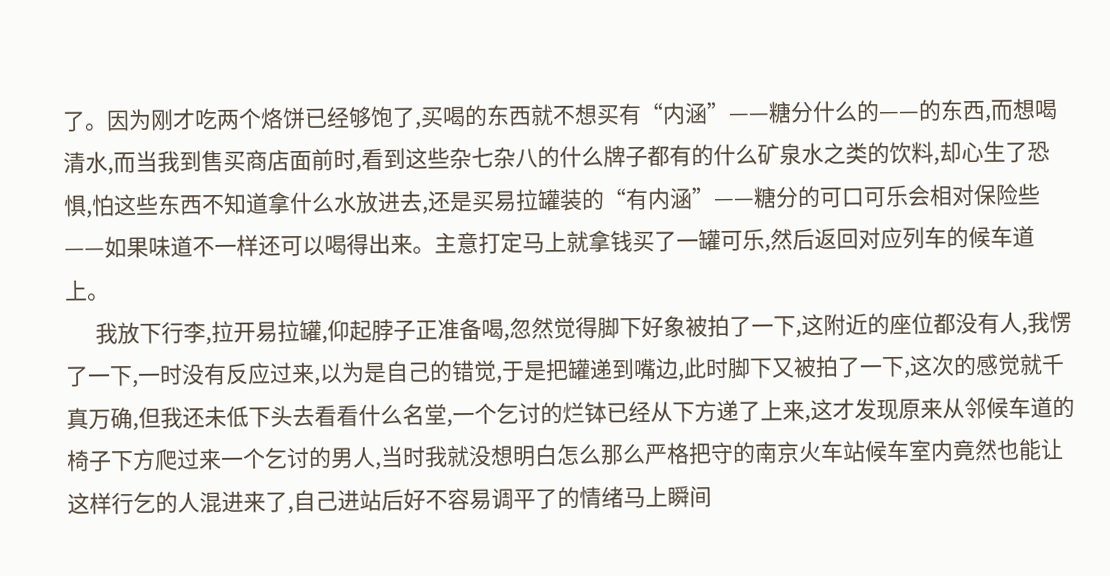了。因为刚才吃两个烙饼已经够饱了,买喝的东西就不想买有“内涵”——糖分什么的——的东西,而想喝清水,而当我到售买商店面前时,看到这些杂七杂八的什么牌子都有的什么矿泉水之类的饮料,却心生了恐惧,怕这些东西不知道拿什么水放进去,还是买易拉罐装的“有内涵”——糖分的可口可乐会相对保险些——如果味道不一样还可以喝得出来。主意打定马上就拿钱买了一罐可乐,然后返回对应列车的候车道上。
      我放下行李,拉开易拉罐,仰起脖子正准备喝,忽然觉得脚下好象被拍了一下,这附近的座位都没有人,我愣了一下,一时没有反应过来,以为是自己的错觉,于是把罐递到嘴边,此时脚下又被拍了一下,这次的感觉就千真万确,但我还未低下头去看看什么名堂,一个乞讨的烂钵已经从下方递了上来,这才发现原来从邻候车道的椅子下方爬过来一个乞讨的男人,当时我就没想明白怎么那么严格把守的南京火车站候车室内竟然也能让这样行乞的人混进来了,自己进站后好不容易调平了的情绪马上瞬间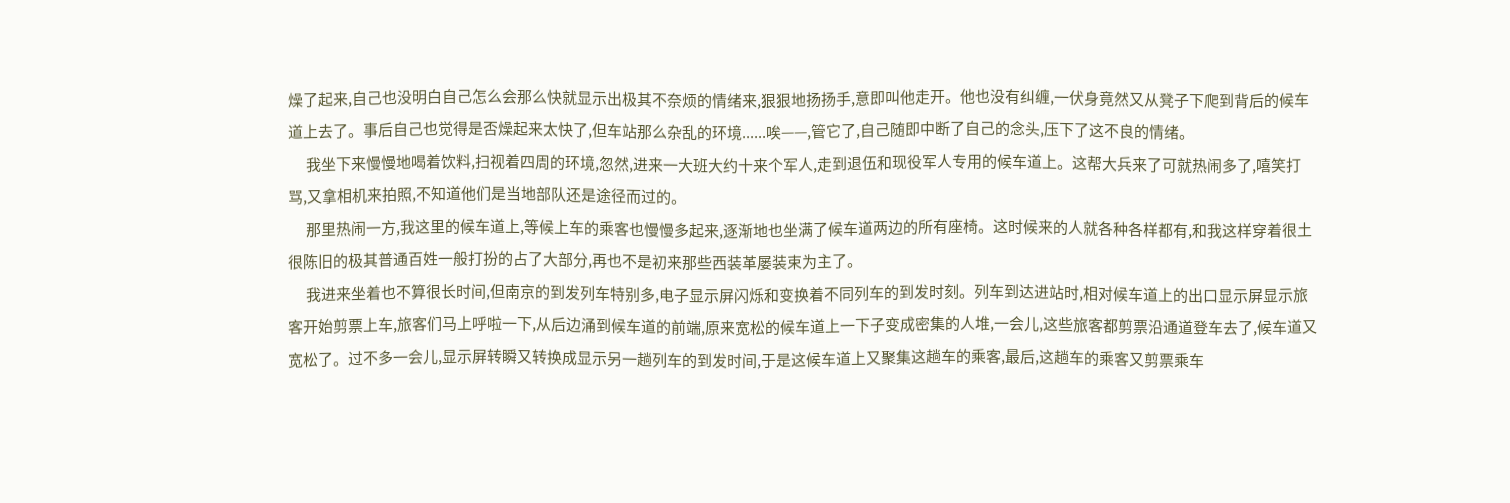燥了起来,自己也没明白自己怎么会那么快就显示出极其不奈烦的情绪来,狠狠地扬扬手,意即叫他走开。他也没有纠缠,一伏身竟然又从凳子下爬到背后的候车道上去了。事后自己也觉得是否燥起来太快了,但车站那么杂乱的环境......唉——,管它了,自己随即中断了自己的念头,压下了这不良的情绪。
      我坐下来慢慢地喝着饮料,扫视着四周的环境,忽然,进来一大班大约十来个军人,走到退伍和现役军人专用的候车道上。这帮大兵来了可就热闹多了,嘻笑打骂,又拿相机来拍照,不知道他们是当地部队还是途径而过的。
      那里热闹一方,我这里的候车道上,等候上车的乘客也慢慢多起来,逐渐地也坐满了候车道两边的所有座椅。这时候来的人就各种各样都有,和我这样穿着很土很陈旧的极其普通百姓一般打扮的占了大部分,再也不是初来那些西装革屡装束为主了。
      我进来坐着也不算很长时间,但南京的到发列车特别多,电子显示屏闪烁和变换着不同列车的到发时刻。列车到达进站时,相对候车道上的出口显示屏显示旅客开始剪票上车,旅客们马上呼啦一下,从后边涌到候车道的前端,原来宽松的候车道上一下子变成密集的人堆,一会儿,这些旅客都剪票沿通道登车去了,候车道又宽松了。过不多一会儿,显示屏转瞬又转换成显示另一趟列车的到发时间,于是这候车道上又聚集这趟车的乘客,最后,这趟车的乘客又剪票乘车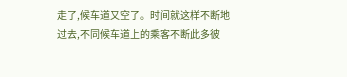走了,候车道又空了。时间就这样不断地过去,不同候车道上的乘客不断此多彼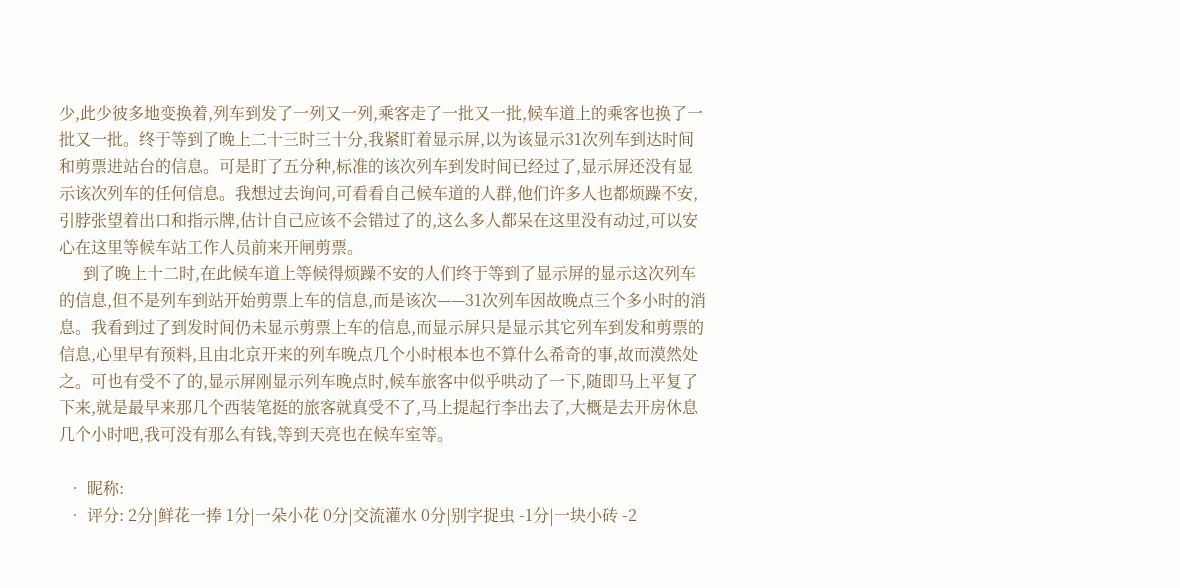少,此少彼多地变换着,列车到发了一列又一列,乘客走了一批又一批,候车道上的乘客也换了一批又一批。终于等到了晚上二十三时三十分,我紧盯着显示屏,以为该显示31次列车到达时间和剪票进站台的信息。可是盯了五分种,标准的该次列车到发时间已经过了,显示屏还没有显示该次列车的任何信息。我想过去询问,可看看自己候车道的人群,他们许多人也都烦躁不安,引脖张望着出口和指示牌,估计自己应该不会错过了的,这么多人都呆在这里没有动过,可以安心在这里等候车站工作人员前来开闸剪票。
      到了晚上十二时,在此候车道上等候得烦躁不安的人们终于等到了显示屏的显示这次列车的信息,但不是列车到站开始剪票上车的信息,而是该次——31次列车因故晚点三个多小时的消息。我看到过了到发时间仍未显示剪票上车的信息,而显示屏只是显示其它列车到发和剪票的信息,心里早有预料,且由北京开来的列车晚点几个小时根本也不算什么希奇的事,故而漠然处之。可也有受不了的,显示屏刚显示列车晚点时,候车旅客中似乎哄动了一下,随即马上平复了下来,就是最早来那几个西装笔挺的旅客就真受不了,马上提起行李出去了,大概是去开房休息几个小时吧,我可没有那么有钱,等到天亮也在候车室等。

  • 昵称:
  • 评分: 2分|鲜花一捧 1分|一朵小花 0分|交流灌水 0分|别字捉虫 -1分|一块小砖 -2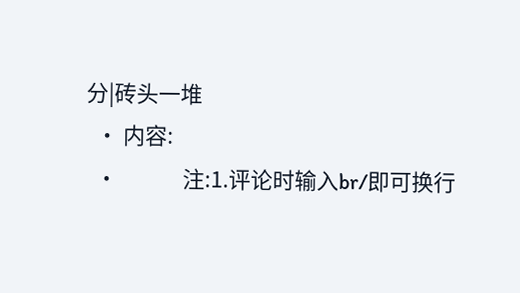分|砖头一堆
  • 内容:
  •             注:1.评论时输入br/即可换行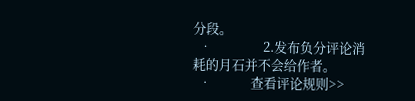分段。
  •                 2.发布负分评论消耗的月石并不会给作者。
  •             查看评论规则>>